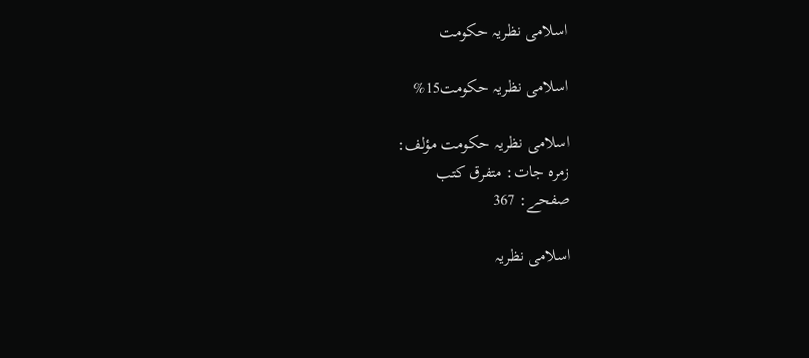اسلامی نظریہ حکومت

اسلامی نظریہ حکومت15%

اسلامی نظریہ حکومت مؤلف:
زمرہ جات: متفرق کتب
صفحے: 367

اسلامی نظریہ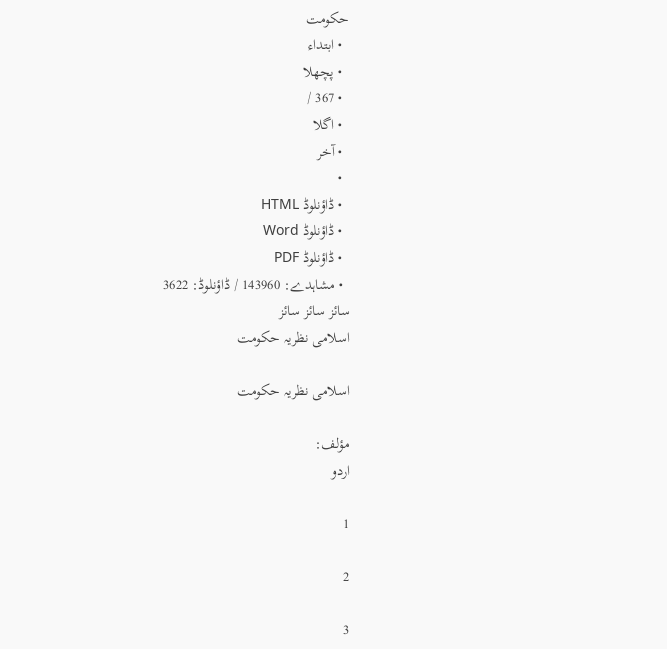حکومت
  • ابتداء
  • پچھلا
  • 367 /
  • اگلا
  • آخر
  •
  • ڈاؤنلوڈ HTML
  • ڈاؤنلوڈ Word
  • ڈاؤنلوڈ PDF
  • مشاہدے: 143960 / ڈاؤنلوڈ: 3622
سائز سائز سائز
اسلامی نظریہ حکومت

اسلامی نظریہ حکومت

مؤلف:
اردو

1

2

3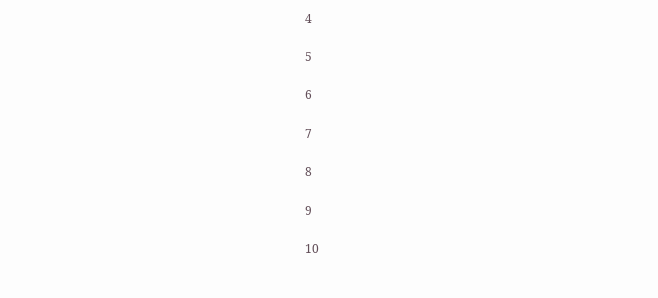4

5

6

7

8

9

10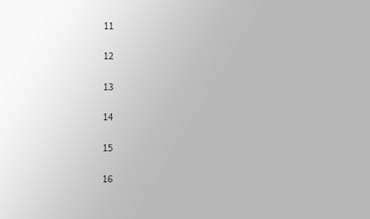11

12

13

14

15

16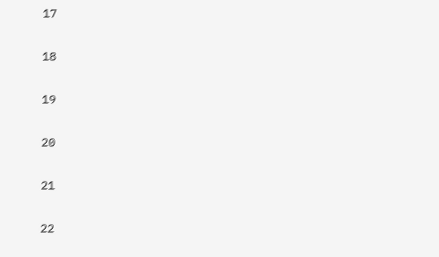17

18

19

20

21

22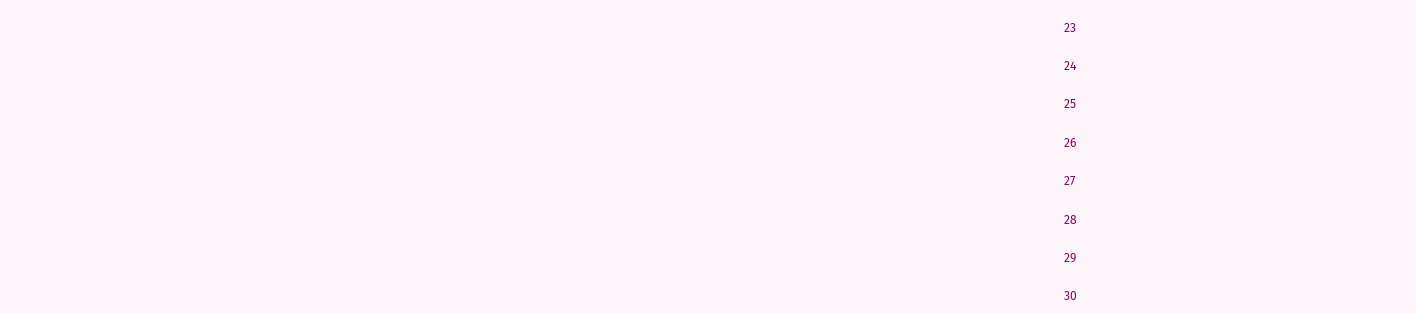23

24

25

26

27

28

29

30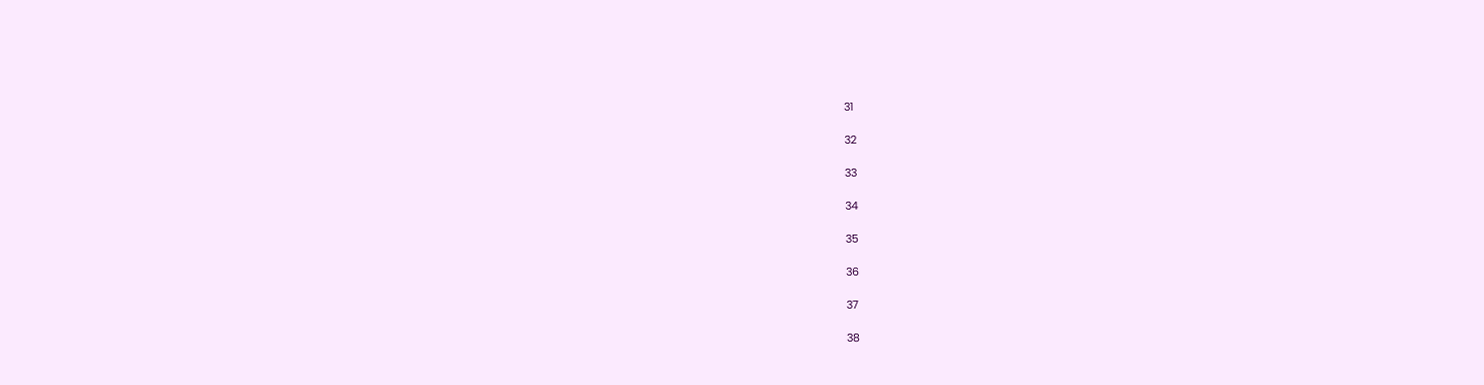31

32

33

34

35

36

37

38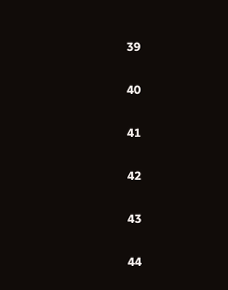39

40

41

42

43

44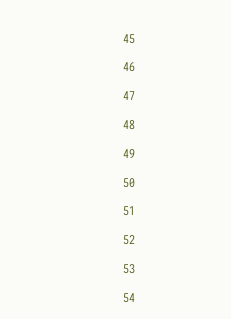45

46

47

48

49

50

51

52

53

54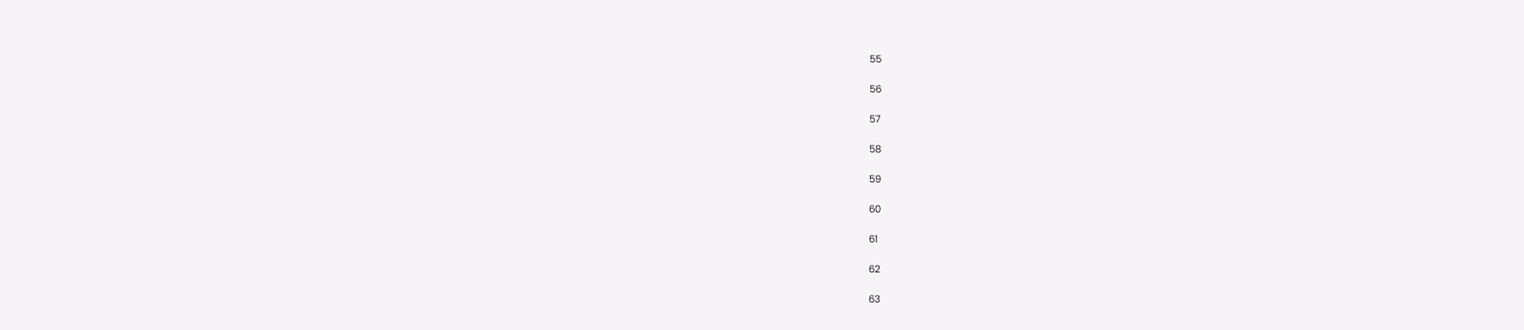55

56

57

58

59

60

61

62

63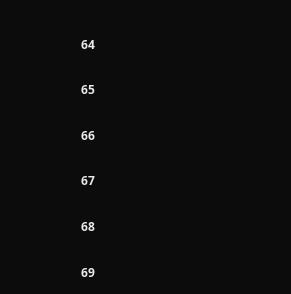64

65

66

67

68

69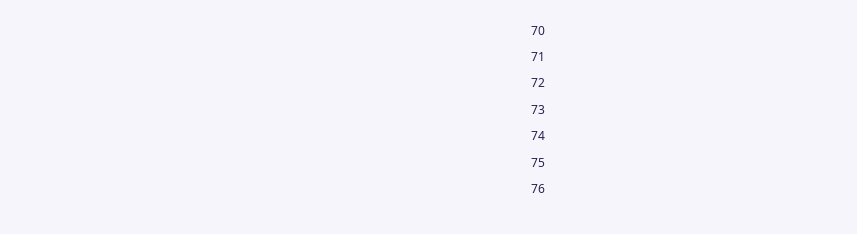70

71

72

73

74

75

76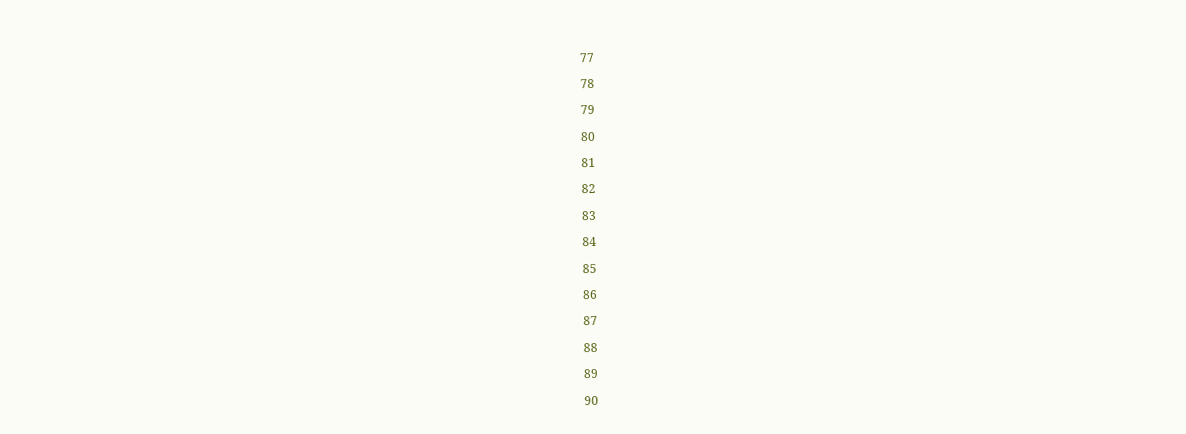77

78

79

80

81

82

83

84

85

86

87

88

89

90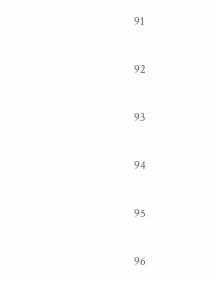91

92

93

94

95

96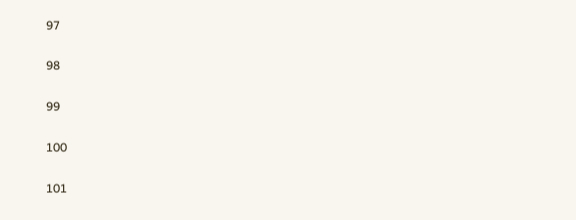97

98

99

100

101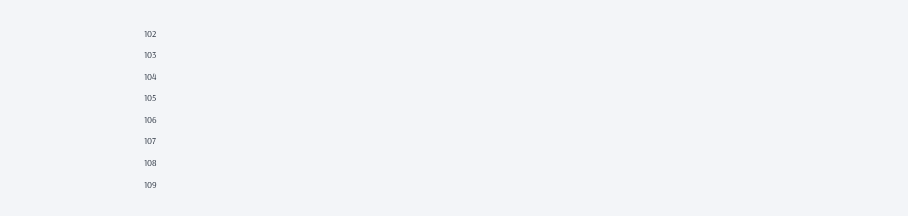102

103

104

105

106

107

108

109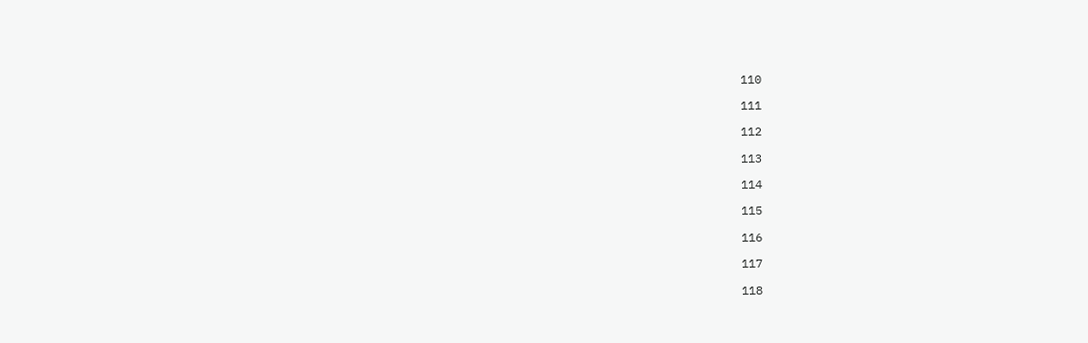110

111

112

113

114

115

116

117

118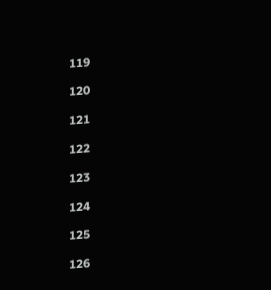119

120

121

122

123

124

125

126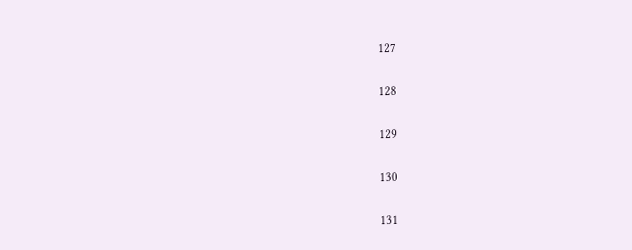127

128

129

130

131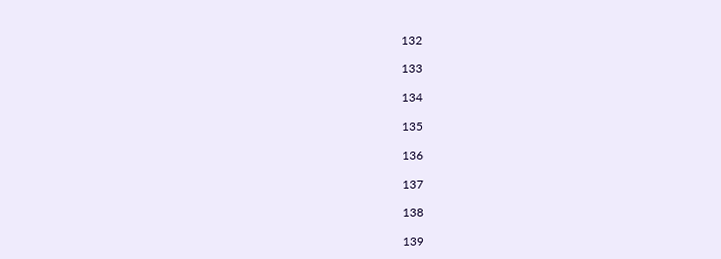132

133

134

135

136

137

138

139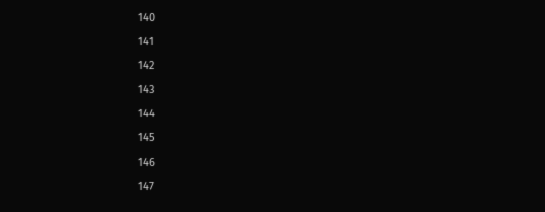140

141

142

143

144

145

146

147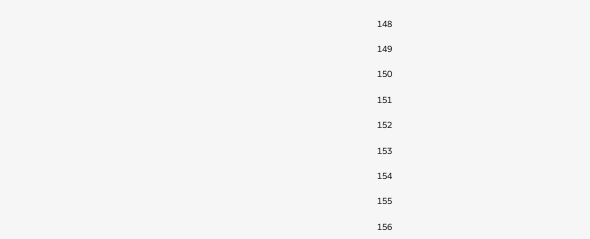148

149

150

151

152

153

154

155

156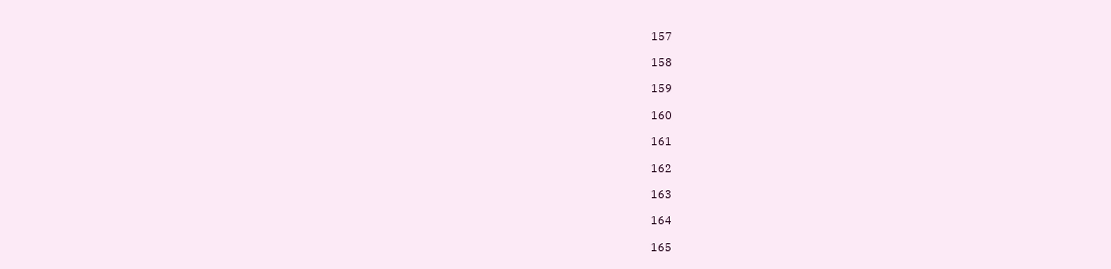157

158

159

160

161

162

163

164

165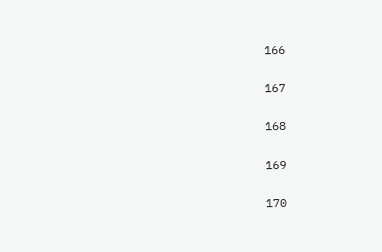166

167

168

169

170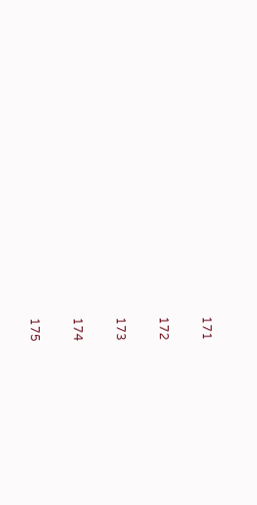171

172

173

174

175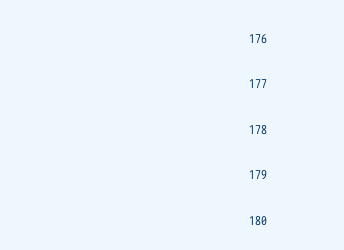176

177

178

179

180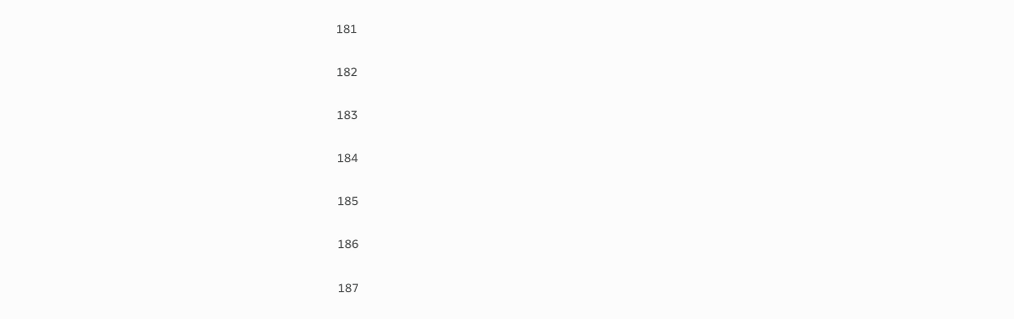181

182

183

184

185

186

187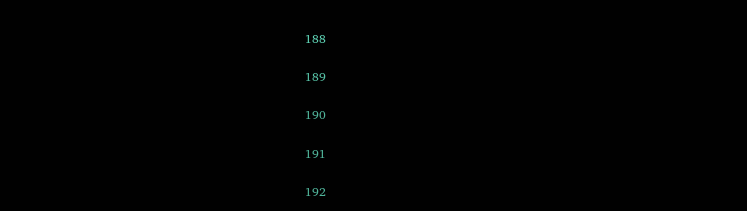188

189

190

191

192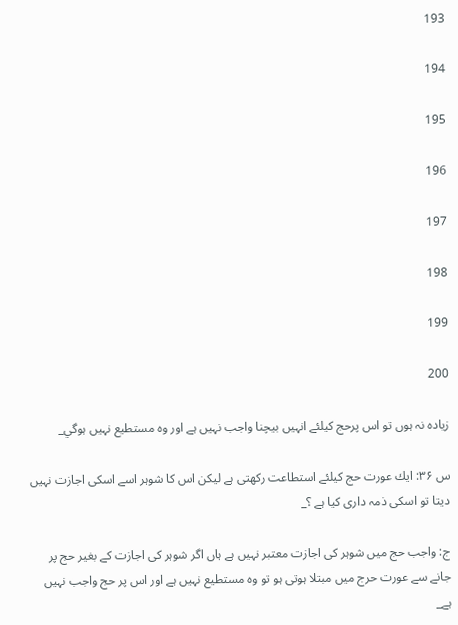193

194

195

196

197

198

199

200

زيادہ نہ ہوں تو اس پرحج كيلئے انہيں بيچنا واجب نہيں ہے اور وہ مستطيع نہيں ہوگي_

س ۳۶: ايك عورت حج كيلئے استطاعت ركھتى ہے ليكن اس كا شوہر اسے اسكى اجازت نہيں ديتا تو اسكى ذمہ دارى كيا ہے ؟_

ج: واجب حج ميں شوہر كى اجازت معتبر نہيں ہے ہاں اگر شوہر كى اجازت كے بغير حج پر جانے سے عورت حرج ميں مبتلا ہوتى ہو تو وہ مستطيع نہيں ہے اور اس پر حج واجب نہيں ہے_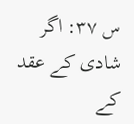س ۳۷: اگر شادى كے عقد كے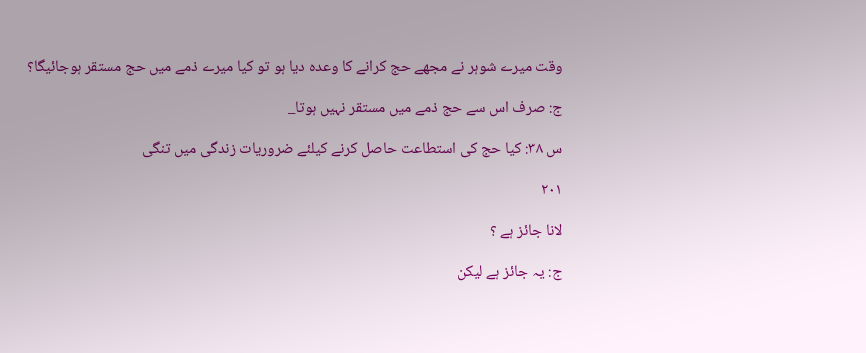وقت ميرے شوہر نے مجھے حج كرانے كا وعدہ ديا ہو تو كيا ميرے ذمے ميں حج مستقر ہوجائيگا؟

ج: صرف اس سے حج ذمے ميں مستقر نہيں ہوتا_

س ۳۸: كيا حج كى استطاعت حاصل كرنے كيلئے ضروريات زندگى ميں تنگى

۲۰۱

لانا جائز ہے ؟

ج: يہ جائز ہے ليكن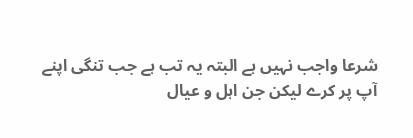شرعا واجب نہيں ہے البتہ يہ تب ہے جب تنگى اپنے آپ پر كرے ليكن جن اہل و عيال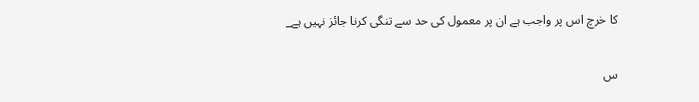كا خرچ اس پر واجب ہے ان پر معمول كى حد سے تنگى كرنا جائز نہيں ہے_

س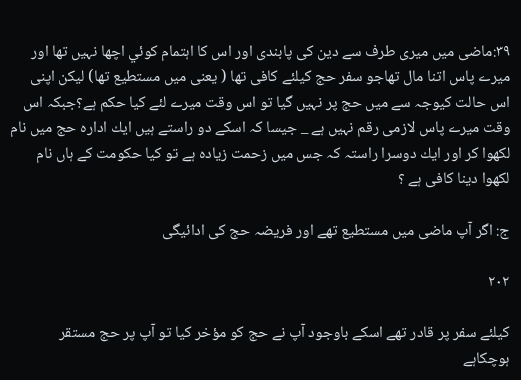۳۹:ماضى ميں ميرى طرف سے دين كى پابندى اور اس كا اہتمام كوئي اچھا نہيں تھا اور ميرے پاس اتنا مال تھاجو سفر حج كيلئے كافى تھا ( يعنى ميں مستطيع تھا) ليكن اپنى اس حالت كيوجہ سے ميں حج پر نہيں گيا تو اس وقت ميرے لئے كيا حكم ہے؟جبكہ اس وقت ميرے پاس لازمى رقم نہيں ہے _ جيسا كہ اسكے دو راستے ہيں ايك ادارہ حج ميں نام لكھوا كر اور ايك دوسرا راستہ كہ جس ميں زحمت زيادہ ہے تو كيا حكومت كے ہاں نام لكھوا دينا كافى ہے ؟

ج: اگر آپ ماضى ميں مستطيع تھے اور فريضہ حج كى ادائيگى

۲۰۲

كيلئے سفر پر قادر تھے اسكے باوجود آپ نے حج كو مؤخر كيا تو آپ پر حج مستقر ہوچكاہے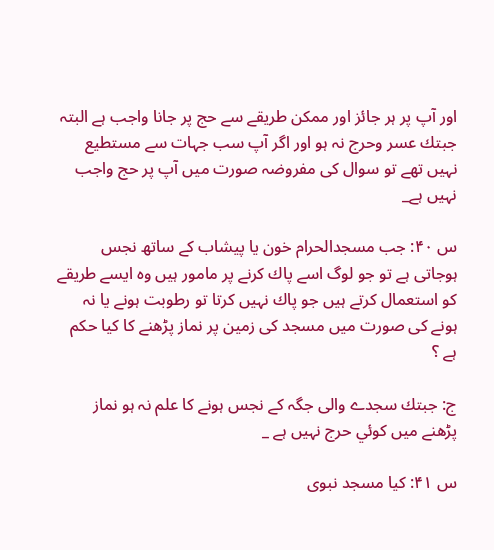اور آپ پر ہر جائز اور ممكن طريقے سے حج پر جانا واجب ہے البتہ جبتك عسر وحرج نہ ہو اور اگر آپ سب جہات سے مستطيع نہيں تھے تو سوال كى مفروضہ صورت ميں آپ پر حج واجب نہيں ہے_

س ۴۰: جب مسجدالحرام خون يا پيشاب كے ساتھ نجس ہوجاتى ہے تو جو لوگ اسے پاك كرنے پر مامور ہيں وہ ايسے طريقے كو استعمال كرتے ہيں جو پاك نہيں كرتا تو رطوبت ہونے يا نہ ہونے كى صورت ميں مسجد كى زمين پر نماز پڑھنے كا كيا حكم ہے ؟

ج: جبتك سجدے والى جگہ كے نجس ہونے كا علم نہ ہو نماز پڑھنے ميں كوئي حرج نہيں ہے _

س ۴۱: كيا مسجد نبوى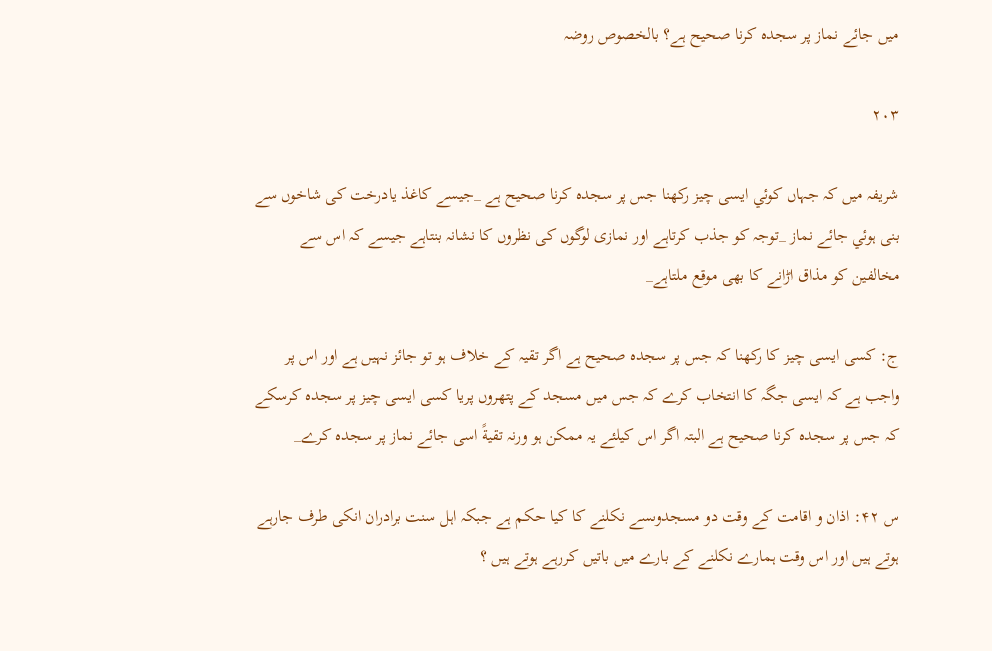ميں جائے نماز پر سجدہ كرنا صحيح ہے؟ بالخصوص روضہ

۲۰۳

شريفہ ميں كہ جہاں كوئي ايسى چيز ركھنا جس پر سجدہ كرنا صحيح ہے _جيسے كاغذ يادرخت كى شاخوں سے بنى ہوئي جائے نماز _توجہ كو جذب كرتاہے اور نمازى لوگوں كى نظروں كا نشانہ بنتاہے جيسے كہ اس سے مخالفين كو مذاق اڑانے كا بھى موقع ملتاہے_

ج: كسى ايسى چيز كا ركھنا كہ جس پر سجدہ صحيح ہے اگر تقيہ كے خلاف ہو تو جائز نہيں ہے اور اس پر واجب ہے كہ ايسى جگہ كا انتخاب كرے كہ جس ميں مسجد كے پتھروں پريا كسى ايسى چيز پر سجدہ كرسكے كہ جس پر سجدہ كرنا صحيح ہے البتہ اگر اس كيلئے يہ ممكن ہو ورنہ تقيةً اسى جائے نماز پر سجدہ كرے_

س ۴۲: اذان و اقامت كے وقت دو مسجدوںسے نكلنے كا كيا حكم ہے جبكہ اہل سنت برادران انكى طرف جارہے ہوتے ہيں اور اس وقت ہمارے نكلنے كے بارے ميں باتيں كررہے ہوتے ہيں ؟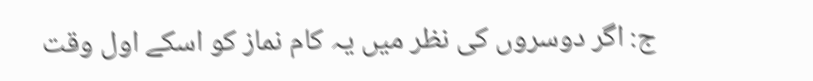ج: اگر دوسروں كى نظر ميں يہ كام نماز كو اسكے اول وقت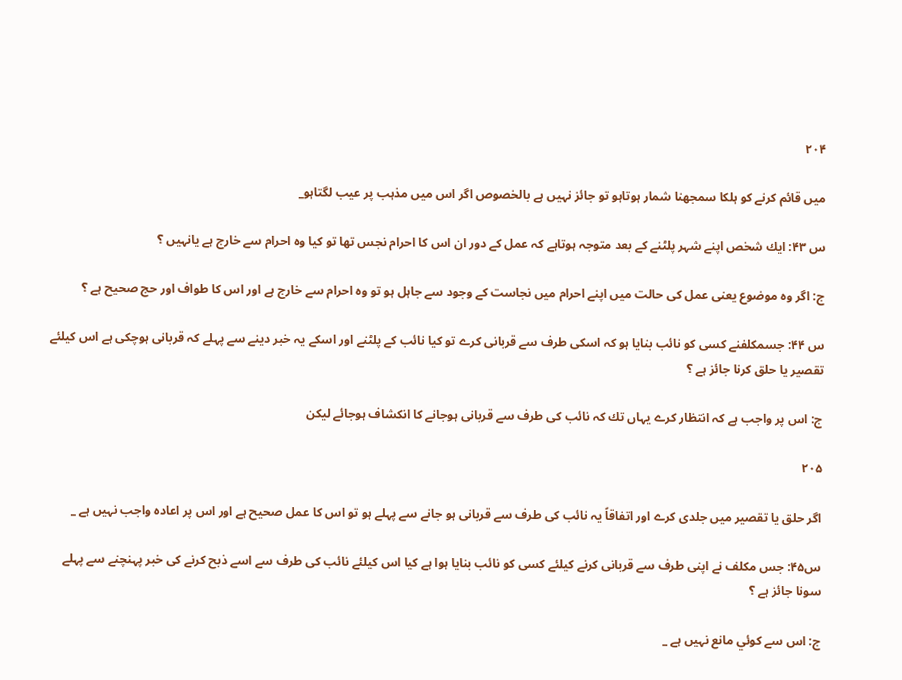۲۰۴

ميں قائم كرنے كو ہلكا سمجھنا شمار ہوتاہو تو جائز نہيں ہے بالخصوص اگر اس ميں مذہب پر عيب لگتاہو_

س ۴۳: ايك شخص اپنے شہر پلٹنے كے بعد متوجہ ہوتاہے كہ عمل كے دور ان اس كا احرام نجس تھا تو كيا وہ احرام سے خارج ہے يانہيں ؟

ج: اگر وہ موضوع يعنى عمل كى حالت ميں اپنے احرام ميں نجاست كے وجود سے جاہل ہو تو وہ احرام سے خارج ہے اور اس كا طواف اور حج صحيح ہے ؟

س ۴۴: جسمكلفنے كسى كو نائب بنايا ہو كہ اسكى طرف سے قربانى كرے تو كيا نائب كے پلٹنے اور اسكے يہ خبر دينے سے پہلے كہ قربانى ہوچكى ہے اس كيلئے تقصير يا حلق كرنا جائز ہے ؟

ج: اس پر واجب ہے كہ انتظار كرے يہاں تك كہ نائب كى طرف سے قربانى ہوجانے كا انكشاف ہوجائے ليكن

۲۰۵

اگر حلق يا تقصير ميں جلدى كرے اور اتفاقاً يہ نائب كى طرف سے قربانى ہو جانے سے پہلے ہو تو اس كا عمل صحيح ہے اور اس پر اعادہ واجب نہيں ہے _

س۴۵: جس مكلف نے اپنى طرف سے قربانى كرنے كيلئے كسى كو نائب بنايا ہوا ہے كيا اس كيلئے نائب كى طرف سے اسے ذبح كرنے كى خبر پہنچنے سے پہلے سونا جائز ہے ؟

ج: اس سے كوئي مانع نہيں ہے _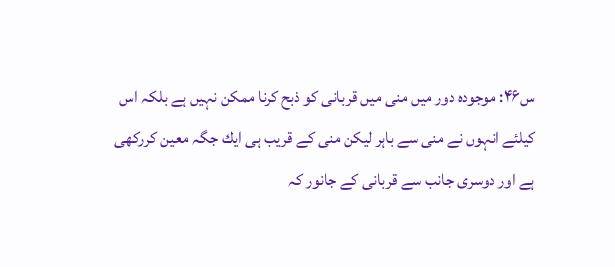س۴۶: موجودہ دور ميں منى ميں قربانى كو ذبح كرنا ممكن نہيں ہے بلكہ اس كيلئے انہوں نے منى سے باہر ليكن منى كے قريب ہى ايك جگہ معين كرركھى ہے اور دوسرى جانب سے قربانى كے جانور كہ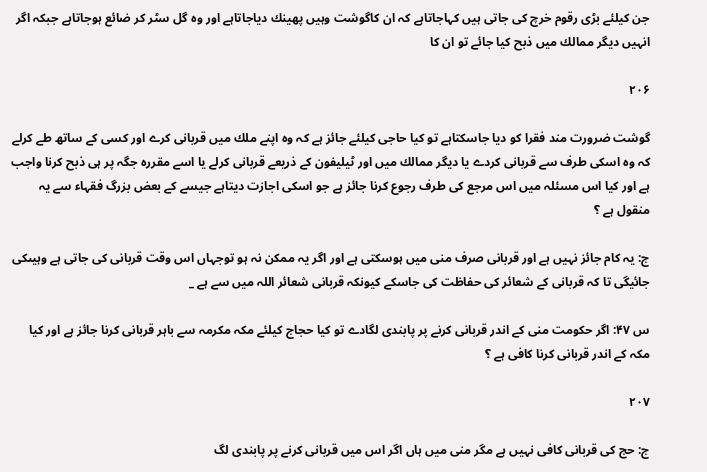جن كيلئے بڑى رقوم خرچ كى جاتى ہيں كہاجاتاہے كہ ان كاگوشت وہيں پھينك دياجاتاہے اور وہ گل سٹر كر ضائع ہوجاتاہے جبكہ اگر انہيں ديگر ممالك ميں ذبح كيا جائے تو ان كا

۲۰۶

گوشت ضرورت مند فقرا كو ديا جاسكتاہے تو كيا حاجى كيلئے جائز ہے كہ وہ اپنے ملك ميں قربانى كرے اور كسى كے ساتھ طے كرلے كہ وہ اسكى طرف سے قربانى كردے يا ديگر ممالك ميں اور ٹيليفون كے ذريعے قربانى كرلے يا اسے مقررہ جگہ پر ہى ذبح كرنا واجب ہے اور كيا اس مسئلہ ميں اس مرجع كى طرف رجوع كرنا جائز ہے جو اسكى اجازت ديتاہے جيسے كے بعض بزرگ فقہاء سے يہ منقول ہے ؟

ج: يہ كام جائز نہيں ہے اور قربانى صرف منى ميں ہوسكتى ہے اور اگر يہ ممكن نہ ہو توجہاں اس وقت قربانى كى جاتى ہے وہيںكى جائيگى تا كہ قربانى كے شعائر كى حفاظت كى جاسكے كيونكہ قربانى شعائر اللہ ميں سے ہے _

س ۴۷: اگر حكومت منى كے اندر قربانى كرنے پر پابندى لگادے تو كيا حجاج كيلئے مكہ مكرمہ سے باہر قربانى كرنا جائز ہے اور كيا مكہ كے اندر قربانى كرنا كافى ہے ؟

۲۰۷

ج: حج كى قربانى كافى نہيں ہے مگر منى ميں ہاں اگر اس ميں قربانى كرنے پر پابندى لگ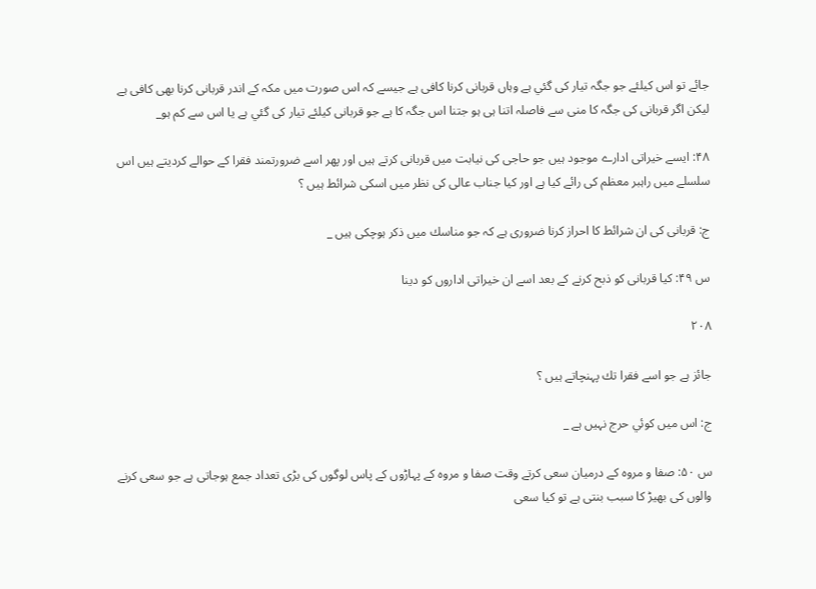جائے تو اس كيلئے جو جگہ تيار كى گئي ہے وہاں قربانى كرنا كافى ہے جيسے كہ اس صورت ميں مكہ كے اندر قربانى كرنا بھى كافى ہے ليكن اگر قربانى كى جگہ كا منى سے فاصلہ اتنا ہى ہو جتنا اس جگہ كا ہے جو قربانى كيلئے تيار كى گئي ہے يا اس سے كم ہو_

۴۸: ايسے خيراتى ادارے موجود ہيں جو حاجى كى نيابت ميں قربانى كرتے ہيں اور پھر اسے ضرورتمند فقرا كے حوالے كرديتے ہيں اس سلسلے ميں راہبر معظم كى رائے كيا ہے اور كيا جناب عالى كى نظر ميں اسكى شرائط ہيں ؟

ج: قربانى كى ان شرائط كا احراز كرنا ضرورى ہے كہ جو مناسك ميں ذكر ہوچكى ہيں _

س ۴۹: كيا قربانى كو ذبح كرنے كے بعد اسے ان خيراتى اداروں كو دينا

۲۰۸

جائز ہے جو اسے فقرا تك پہنچاتے ہيں ؟

ج: اس ميں كوئي حرج نہيں ہے _

س ۵۰: صفا و مروہ كے درميان سعى كرتے وقت صفا و مروہ كے پہاڑوں كے پاس لوگوں كى بڑى تعداد جمع ہوجاتى ہے جو سعى كرنے والوں كى بھيڑ كا سبب بنتى ہے تو كيا سعى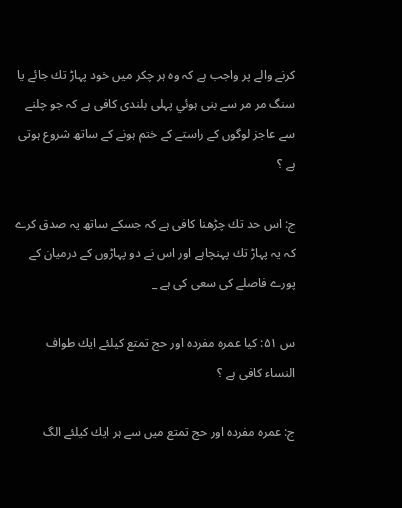كرنے والے پر واجب ہے كہ وہ ہر چكر ميں خود پہاڑ تك جائے يا سنگ مر مر سے بنى ہوئي پہلى بلندى كافى ہے كہ جو چلنے سے عاجز لوگوں كے راستے كے ختم ہونے كے ساتھ شروع ہوتى ہے ؟

ج: اس حد تك چڑھنا كافى ہے كہ جسكے ساتھ يہ صدق كرے كہ يہ پہاڑ تك پہنچاہے اور اس نے دو پہاڑوں كے درميان كے پورے فاصلے كى سعى كى ہے _

س ۵۱: كيا عمرہ مفردہ اور حج تمتع كيلئے ايك طواف النساء كافى ہے ؟

ج: عمرہ مفردہ اور حج تمتع ميں سے ہر ايك كيلئے الگ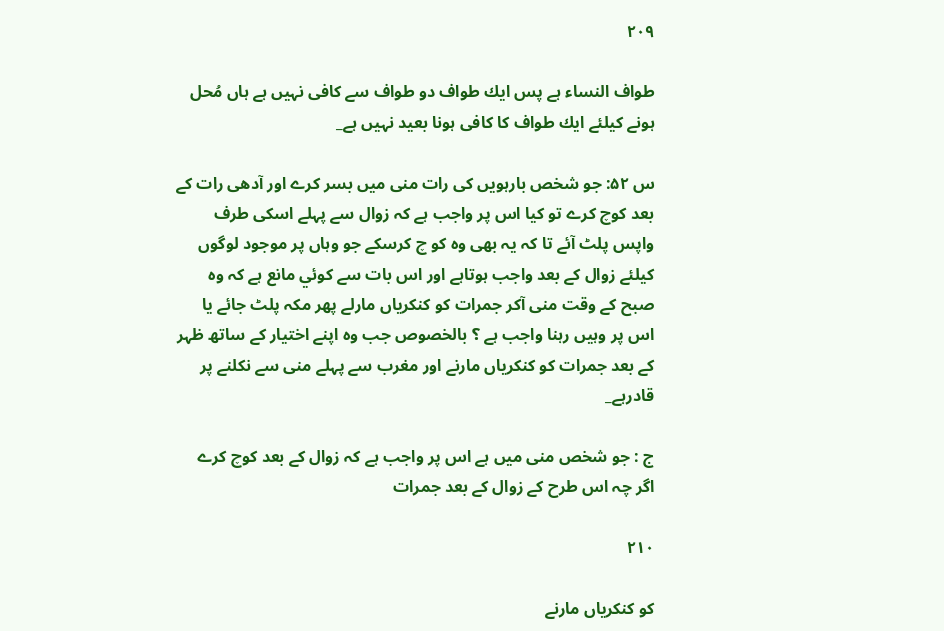۲۰۹

طواف النساء ہے پس ايك طواف دو طواف سے كافى نہيں ہے ہاں مُحل ہونے كيلئے ايك طواف كا كافى ہونا بعيد نہيں ہے_

س ۵۲: جو شخص بارہويں كى رات منى ميں بسر كرے اور آدھى رات كے بعد كوچ كرے تو كيا اس پر واجب ہے كہ زوال سے پہلے اسكى طرف واپس پلٹ آئے تا كہ يہ بھى وہ كو چ كرسكے جو وہاں پر موجود لوگوں كيلئے زوال كے بعد واجب ہوتاہے اور اس بات سے كوئي مانع ہے كہ وہ صبح كے وقت منى آكر جمرات كو كنكرياں مارلے پھر مكہ پلٹ جائے يا اس پر وہيں رہنا واجب ہے ؟ بالخصوص جب وہ اپنے اختيار كے ساتھ ظہر كے بعد جمرات كو كنكرياں مارنے اور مغرب سے پہلے منى سے نكلنے پر قادرہے_

ج : جو شخص منى ميں ہے اس پر واجب ہے كہ زوال كے بعد كوچ كرے اگر چہ اس طرح كے زوال كے بعد جمرات

۲۱۰

كو كنكرياں مارنے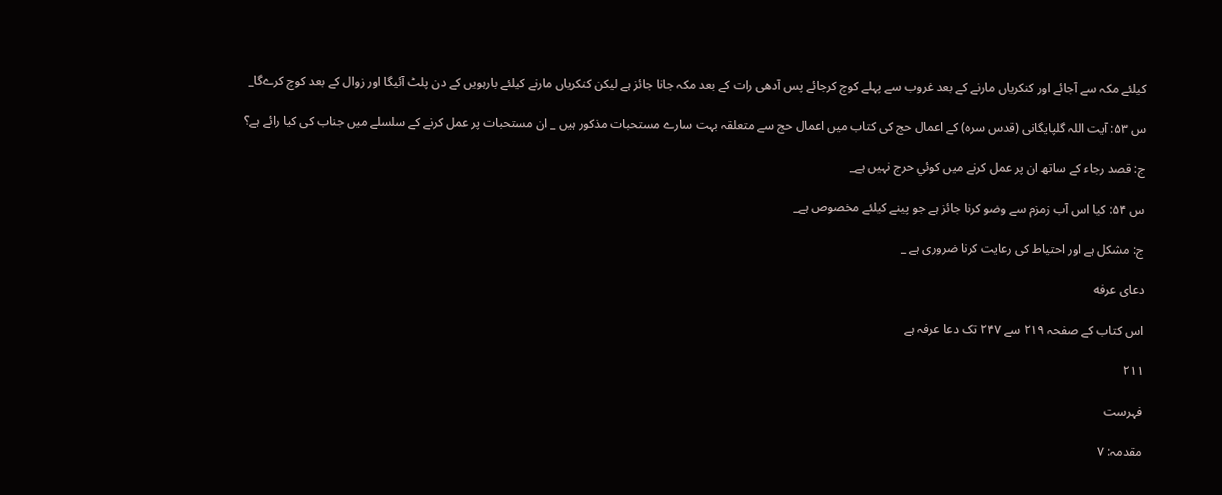كيلئے مكہ سے آجائے اور كنكرياں مارنے كے بعد غروب سے پہلے كوچ كرجائے پس آدھى رات كے بعد مكہ جانا جائز ہے ليكن كنكرياں مارنے كيلئے بارہويں كے دن پلٹ آئيگا اور زوال كے بعد كوچ كرےگا_

س ۵۳: آيت اللہ گلپايگانى (قدس سرہ) كے اعمال حج كى كتاب ميں اعمال حج سے متعلقہ بہت سارے مستحبات مذكور ہيں _ ان مستحبات پر عمل كرنے كے سلسلے ميں جناب كى كيا رائے ہے؟

ج: قصد رجاء كے ساتھ ان پر عمل كرنے ميں كوئي حرج نہيں ہے_

س ۵۴: كيا اس آب زمزم سے وضو كرنا جائز ہے جو پينے كيلئے مخصوص ہے_

ج: مشكل ہے اور احتياط كى رعايت كرنا ضرورى ہے _

دعای عرفه

اس کتاب کے صفحہ ۲۱۹ سے ۲۴۷ تک دعا عرفہ ہے

۲۱۱

فہرست

مقدمہ: ۷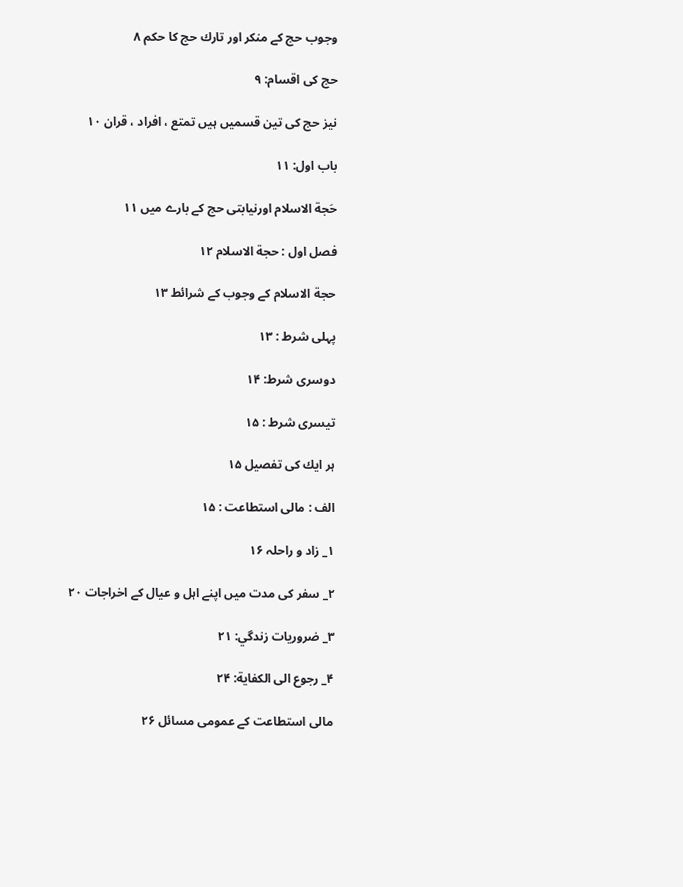وجوب حج كے منكر اور تارك حج كا حكم ۸

حج كى اقسام: ۹

نيز حج كى تين قسميں ہيں تمتع ، افراد ، قران ۱۰

باب اول: ۱۱

حَجة الاسلام اورنيابتى حج كے بارے ميں ۱۱

فصل اول : حجة الاسلام ۱۲

حجة الاسلام كے وجوب كے شرائط ۱۳

پہلى شرط : ۱۳

دوسرى شرط: ۱۴

تيسرى شرط : ۱۵

ہر ايك كى تفصيل ۱۵

الف : مالى استطاعت : ۱۵

۱_ زاد و راحلہ ۱۶

۲_ سفر كى مدت ميں اپنے اہل و عيال كے اخراجات ۲۰

۳_ ضروريات زندگي: ۲۱

۴_ رجوع الى الكفاية: ۲۴

مالى استطاعت كے عمومى مسائل ۲۶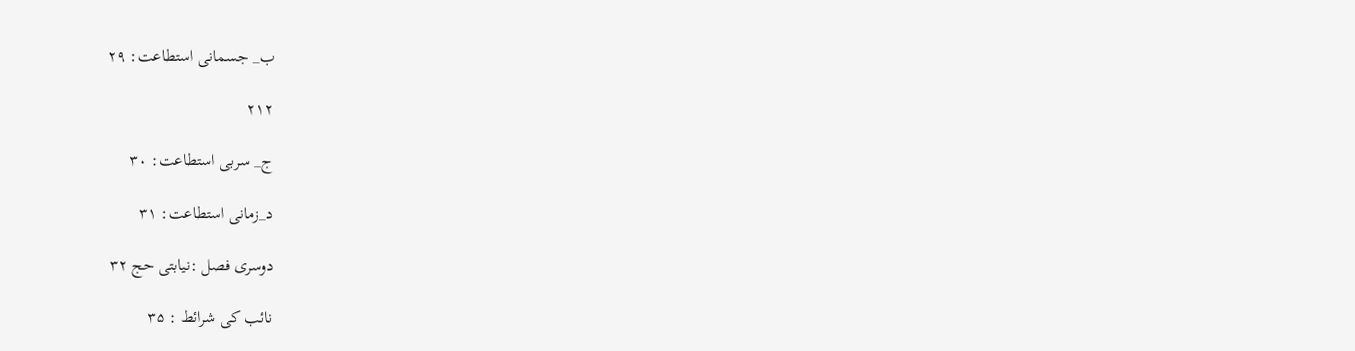ب_ جسمانى استطاعت: ۲۹

۲۱۲

ج_ سربى استطاعت: ۳۰

د_زمانى استطاعت: ۳۱

دوسرى فصل :نيابتى حج ۳۲

نائب كى شرائط : ۳۵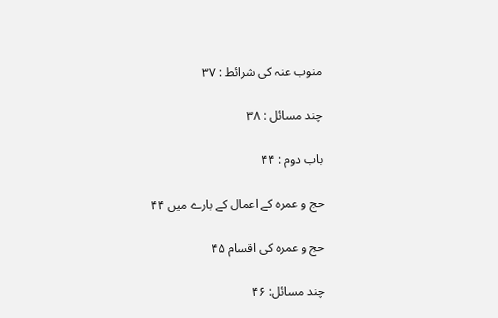منوب عنہ كى شرائط : ۳۷

چند مسائل : ۳۸

باب دوم : ۴۴

حج و عمرہ كے اعمال كے بارے ميں ۴۴

حج و عمرہ كى اقسام ۴۵

چند مسائل: ۴۶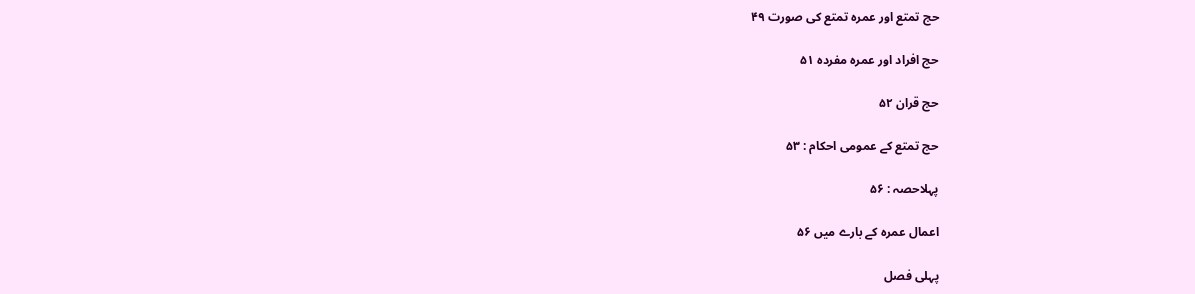حج تمتع اور عمرہ تمتع كى صورت ۴۹

حج افراد اور عمرہ مفردہ ۵۱

حج قران ۵۲

حج تمتع كے عمومى احكام : ۵۳

پہلاحصہ : ۵۶

اعمال عمرہ كے بارے ميں ۵۶

پہلى فصل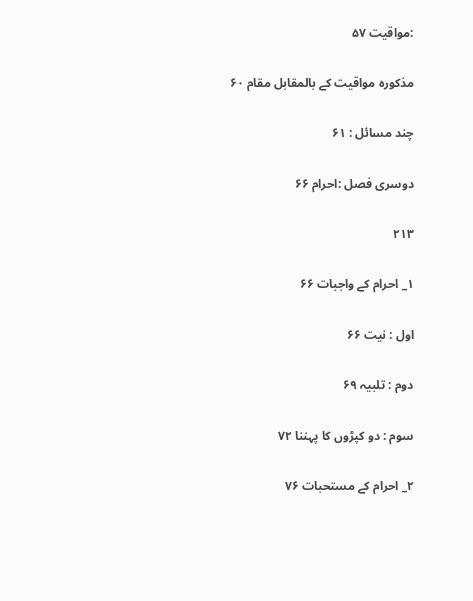:مواقيت ۵۷

مذكورہ مواقيت كے بالمقابل مقام ۶۰

چند مسائل : ۶۱

دوسرى فصل :احرام ۶۶

۲۱۳

۱_ احرام كے واجبات ۶۶

اول : نيت ۶۶

دوم : تلبيہ ۶۹

سوم : دو كپڑوں كا پہننا ۷۲

۲_ احرام كے مستحبات ۷۶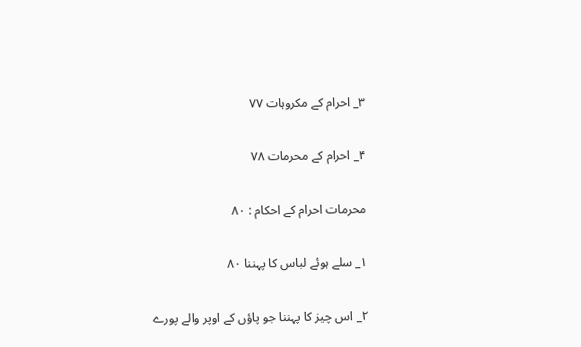۳_ احرام كے مكروہات ۷۷

۴_ احرام كے محرمات ۷۸

محرمات احرام كے احكام : ۸۰

۱_ سلے ہوئے لباس كا پہننا ۸۰

۲_ اس چيز كا پہننا جو پاؤں كے اوپر والے پورے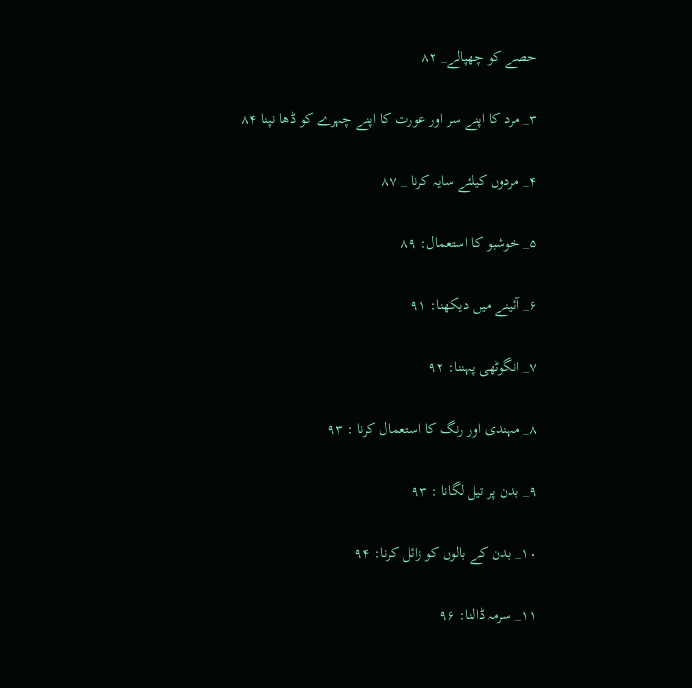حصے كو چھپالے_ ۸۲

۳_ مرد كا اپنے سر اور عورت كا اپنے چہرے كو ڈھا نپنا ۸۴

۴_ مردوں كيلئے سايہ كرنا _ ۸۷

۵_ خوشبو كا استعمال: ۸۹

۶_ آئينے ميں ديكھنا: ۹۱

۷_ انگوٹھى پہننا: ۹۲

۸_ مہندى اور رنگ كا استعمال كرنا : ۹۳

۹_ بدن پر تيل لگانا : ۹۳

۱۰_ بدن كے بالوں كو زائل كرنا: ۹۴

۱۱_ سرمہ ڈالنا: ۹۶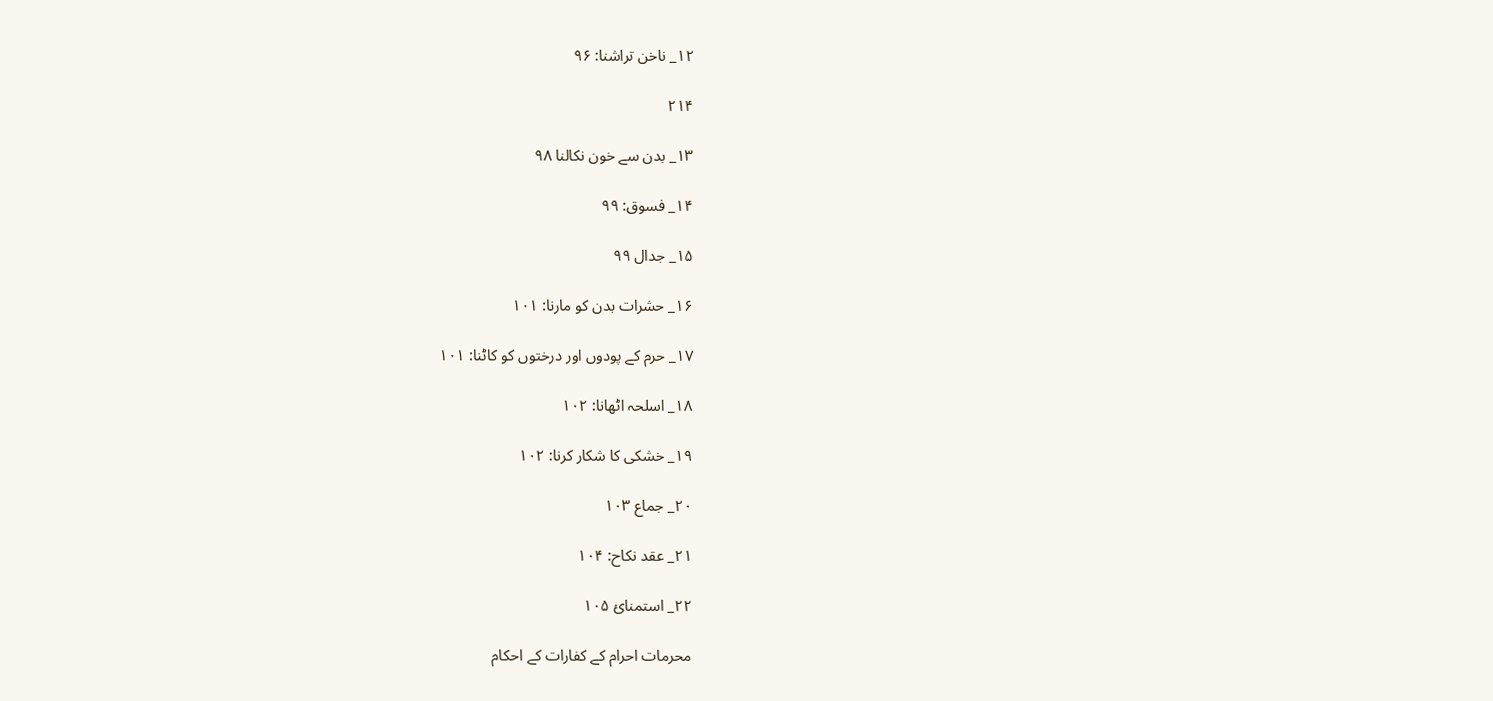۱۲_ ناخن تراشنا: ۹۶

۲۱۴

۱۳_ بدن سے خون نكالنا ۹۸

۱۴_ فسوق: ۹۹

۱۵_ جدال ۹۹

۱۶_ حشرات بدن كو مارنا: ۱۰۱

۱۷_ حرم كے پودوں اور درختوں كو كاٹنا: ۱۰۱

۱۸_ اسلحہ اٹھانا: ۱۰۲

۱۹_ خشكى كا شكار كرنا: ۱۰۲

۲۰_ جماع ۱۰۳

۲۱_ عقد نكاح: ۱۰۴

۲۲_ استمنائ ۱۰۵

محرمات احرام كے كفارات كے احكام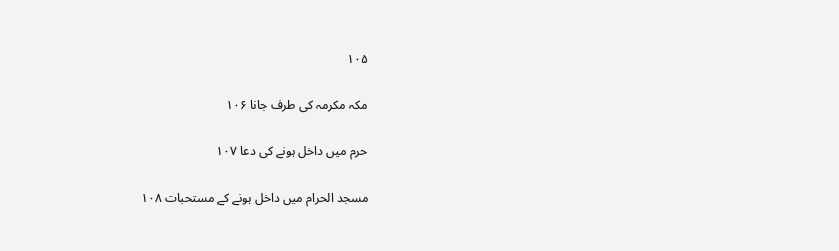۱۰۵

مكہ مكرمہ كى طرف جانا ۱۰۶

حرم ميں داخل ہونے كى دعا ۱۰۷

مسجد الحرام ميں داخل ہونے كے مستحبات ۱۰۸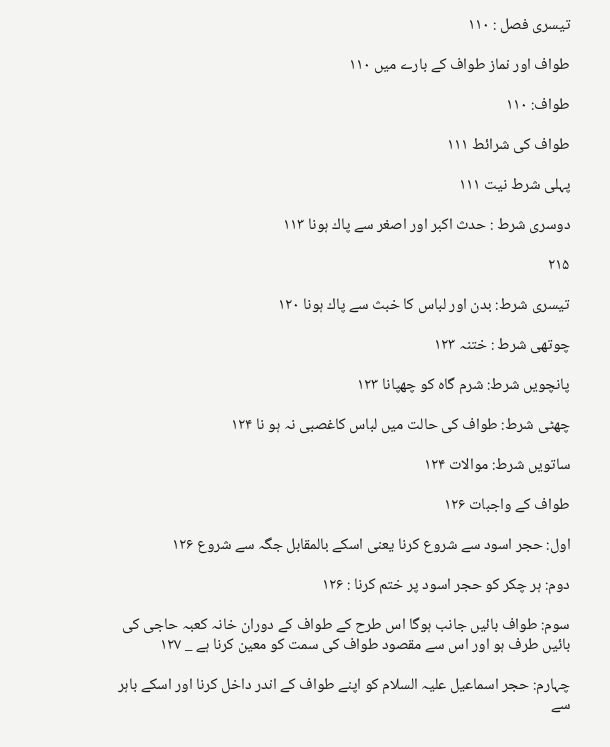تيسرى فصل : ۱۱۰

طواف اور نماز طواف كے بارے ميں ۱۱۰

طواف: ۱۱۰

طواف كى شرائط ۱۱۱

پہلى شرط نيت ۱۱۱

دوسرى شرط : حدث اكبر اور اصغر سے پاك ہونا ۱۱۳

۲۱۵

تيسرى شرط: بدن اور لباس كا خبث سے پاك ہونا ۱۲۰

چوتھى شرط : ختنہ ۱۲۳

پانچويں شرط: شرم گاہ كو چھپانا ۱۲۳

چھٹى شرط: طواف كى حالت ميں لباس كاغصبى نہ ہو نا ۱۲۴

ساتويں شرط: موالات ۱۲۴

طواف كے واجبات ۱۲۶

اول: حجر اسود سے شروع كرنا يعنى اسكے بالمقابل جگہ سے شروع ۱۲۶

دوم: ہر چكر كو حجر اسود پر ختم كرنا : ۱۲۶

سوم: طواف بائيں جانب ہوگا اس طرح كے طواف كے دوران خانہ كعبہ حاجى كى بائيں طرف ہو اور اس سے مقصود طواف كى سمت كو معين كرنا ہے _ ۱۲۷

چہارم: حجر اسماعيل عليہ السلام كو اپنے طواف كے اندر داخل كرنا اور اسكے باہر سے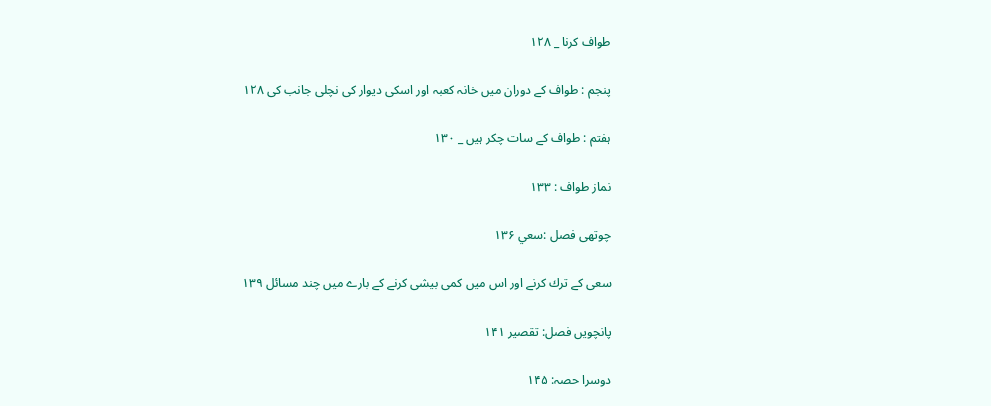طواف كرنا _ ۱۲۸

پنجم : طواف كے دوران ميں خانہ كعبہ اور اسكى ديوار كى نچلى جانب كى ۱۲۸

ہفتم : طواف كے سات چكر ہيں _ ۱۳۰

نماز طواف : ۱۳۳

چوتھى فصل :سعي ۱۳۶

سعى كے ترك كرنے اور اس ميں كمى بيشى كرنے كے بارے ميں چند مسائل ۱۳۹

پانچويں فصل: تقصير ۱۴۱

دوسرا حصہ: ۱۴۵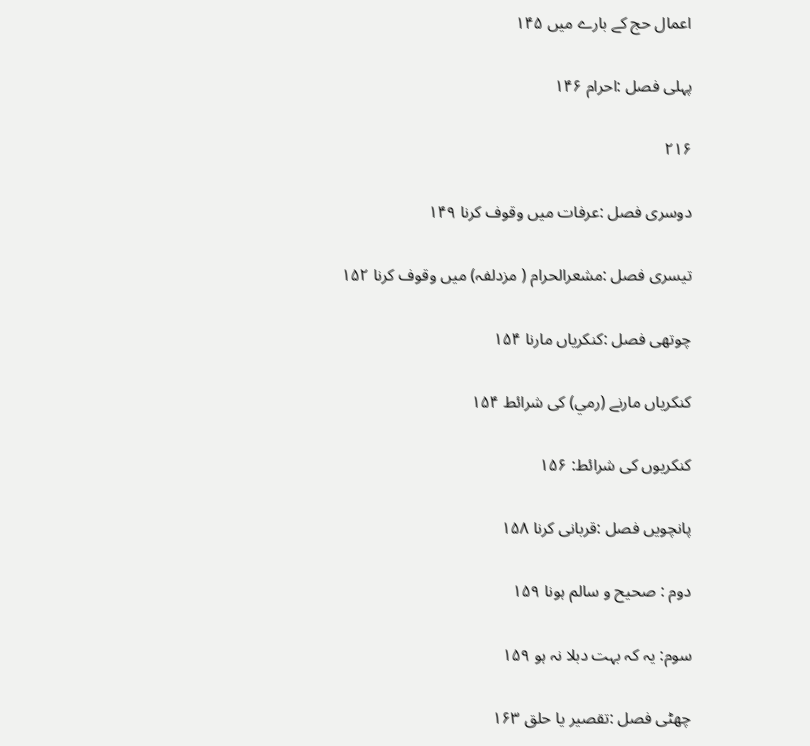اعمال حج كے بارے ميں ۱۴۵

پہلى فصل :احرام ۱۴۶

۲۱۶

دوسرى فصل :عرفات ميں وقوف كرنا ۱۴۹

تيسرى فصل :مشعرالحرام ( مزدلفہ) ميں وقوف كرنا ۱۵۲

چوتھى فصل :كنكرياں مارنا ۱۵۴

كنكرياں مارنے (رمي) كى شرائط ۱۵۴

كنكريوں كى شرائط: ۱۵۶

پانچويں فصل :قربانى كرنا ۱۵۸

دوم : صحيح و سالم ہونا ۱۵۹

سوم: يہ كہ بہت دبلا نہ ہو ۱۵۹

چھٹى فصل :تقصير يا حلق ۱۶۳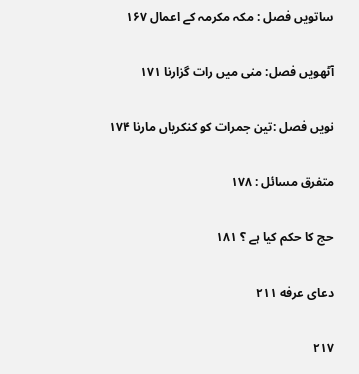ساتويں فصل : مكہ مكرمہ كے اعمال ۱۶۷

آٹھويں فصل: منى ميں رات گزارنا ۱۷۱

نويں فصل :تين جمرات كو كنكرياں مارنا ۱۷۴

متفرق مسائل : ۱۷۸

حج كا حكم كيا ہے ؟ ۱۸۱

دعای عرفه ۲۱۱

۲۱۷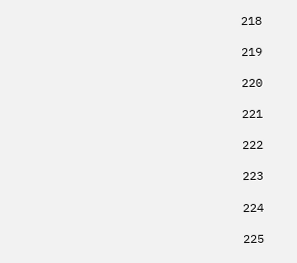218

219

220

221

222

223

224

225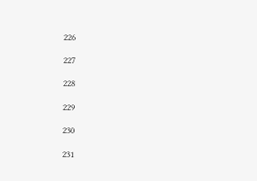226

227

228

229

230

231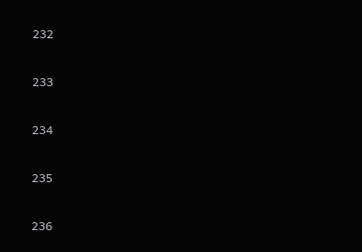232

233

234

235

236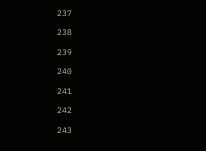237

238

239

240

241

242

243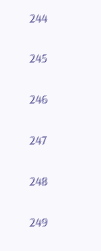244

245

246

247

248

249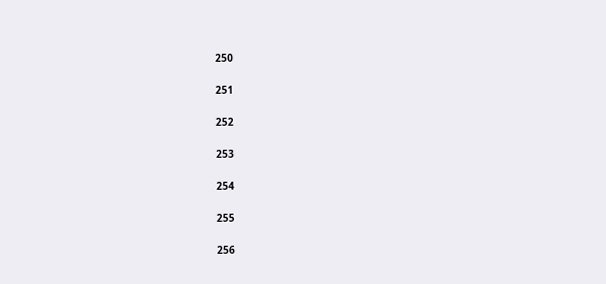250

251

252

253

254

255

256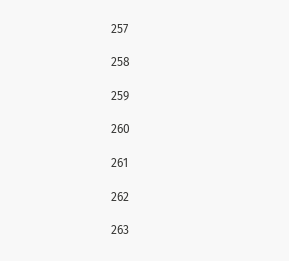257

258

259

260

261

262

263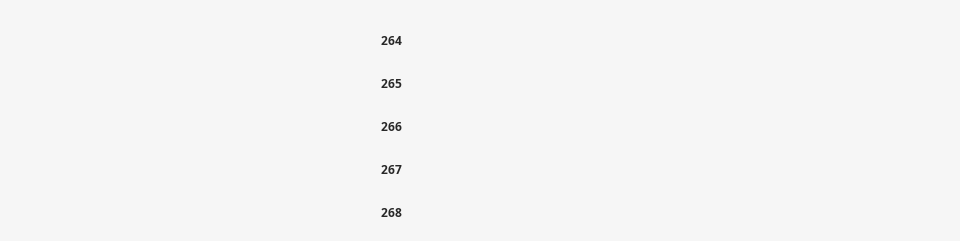264

265

266

267

268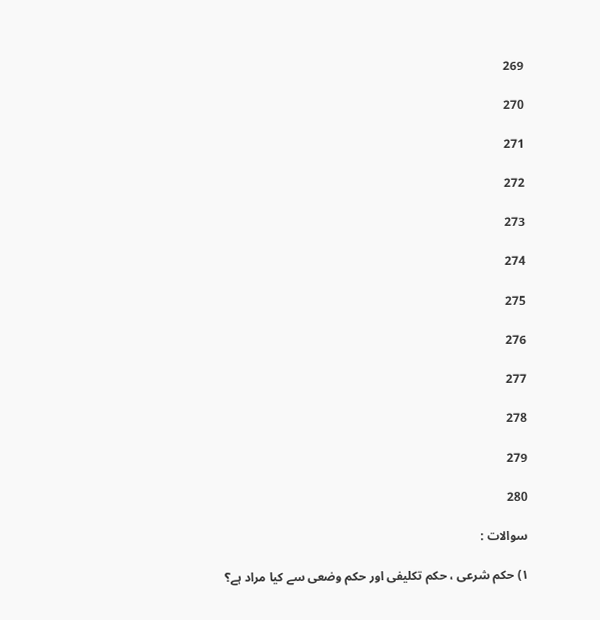269

270

271

272

273

274

275

276

277

278

279

280

سوالات :

۱) حكم شرعى ، حكم تكليفى اور حكم وضعى سے كيا مراد ہے؟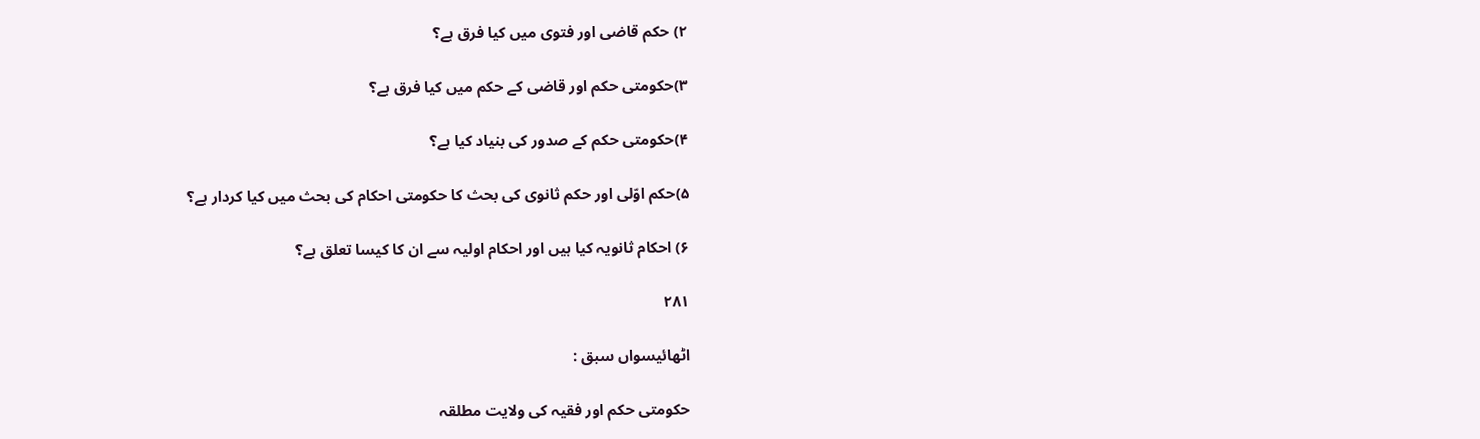۲) حكم قاضى اور فتوى ميں كيا فرق ہے؟

۳)حكومتى حكم اور قاضى كے حكم ميں كيا فرق ہے؟

۴)حكومتى حكم كے صدور كى بنياد كيا ہے؟

۵)حكم اوّلى اور حكم ثانوى كى بحث كا حكومتى احكام كى بحث ميں كيا كردار ہے؟

۶) احكام ثانويہ كيا ہيں اور احكام اوليہ سے ان كا كيسا تعلق ہے؟

۲۸۱

اٹھائيسواں سبق :

حكومتى حكم اور فقيہ كى ولايت مطلقہ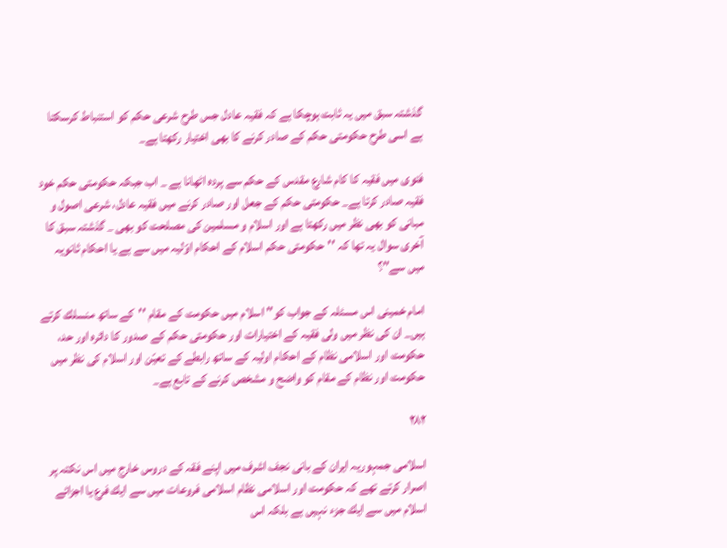گذشتہ سبق ميں يہ ثابت ہوچكا ہے كہ فقيہ عادل جس طرح شرعى حكم كو استنباط كرسكتا ہے اسى طرح حكومتى حكم كے صادر كرنے كا بھى اختيار ركھتا ہے_

فتوى ميں فقيہ كا كام شارع مقدس كے حكم سے پردہ اٹھانا ہے _ اب جبكہ حكومتى حكم خود فقيہ صادر كرتا ہے_ حكومتى حكم كے جعل اور صادر كرنے ميں فقيہ عادل، شرعى اصول و مبانى كو بھى نظر ميں ركھتا ہے اور اسلام و مسلمين كى مصلحت كو بھى _ گذشتہ سبق كا آخرى سوال يہ تھا كہ ''حكومتى حكم اسلام كے احكام اوّليہ ميں سے ہے يا احكام ثانويہ ميں سے''؟

امام خمينى اس مسئلہ كے جواب كو'' اسلام ميں حكومت كے مقام ''كے ساتھ منسلك كرتے ہيں_ ان كى نظر ميں ولى فقيہ كے اختيارات اور حكومتى حكم كے صدور كا دائرہ اور حد، حكومت اور اسلامى نظام كے احكام اوليہ كے ساتھ رابطے كے تعيّن اور اسلام كى نظر ميں حكومت اور نظام كے مقام كو واضح و مشخص كرنے كے تابع ہے_

۲۸۲

اسلامى جمہوريہ ايران كے بانى نجف اشرف ميں اپنے فقہ كے دروس خارج ميں اس نكتہ پر اصرار كرتے تھے كہ حكومت اور اسلامى نظام اسلامى فروعات ميں سے ايك فرع يا اجزائے اسلام ميں سے ايك جزء نہيں ہے بلكہ اس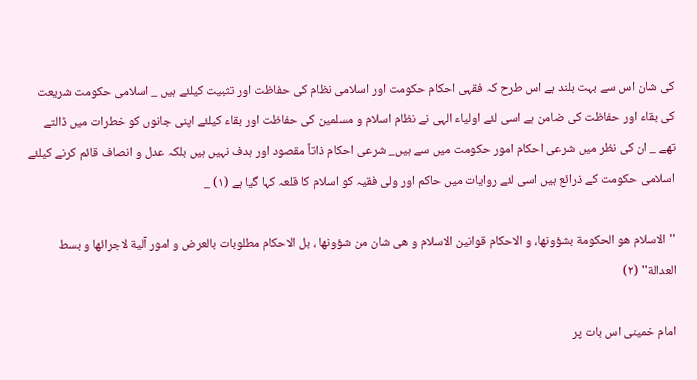كى شان اس سے بہت بلند ہے اس طرح كہ فقہى احكام حكومت اور اسلامى نظام كى حفاظت اور تثبيت كيلئے ہيں _ اسلامى حكومت شريعت كى بقاء اور حفاظت كى ضامن ہے اسى لئے اولياء الہى نے نظام اسلام و مسلمين كى حفاظت اور بقاء كيلئے اپنى جانوں كو خطرات ميں ڈالتے تھے _ ان كى نظر ميں شرعى احكام امور حكومت ميں سے ہيں_ شرعى احكام ذاتاً مقصود اور ہدف نہيں ہيں بلكہ عدل و انصاف قائم كرنے كيلئے اسلامى حكومت كے ذرائع ہيں اسى لئے روايات ميں حاكم اور ولى فقيہ كو اسلام كا قلعہ كہا گيا ہے (۱) _

''الاسلام هو الحكومة بشؤونها، و الاحكام قوانين الاسلام و هى شان من شؤونها ، بل الاحكام مطلوبات بالعرض و امور آلية لاجرائها و بسط العدالة'' (۲)

امام خمينى اس بات پر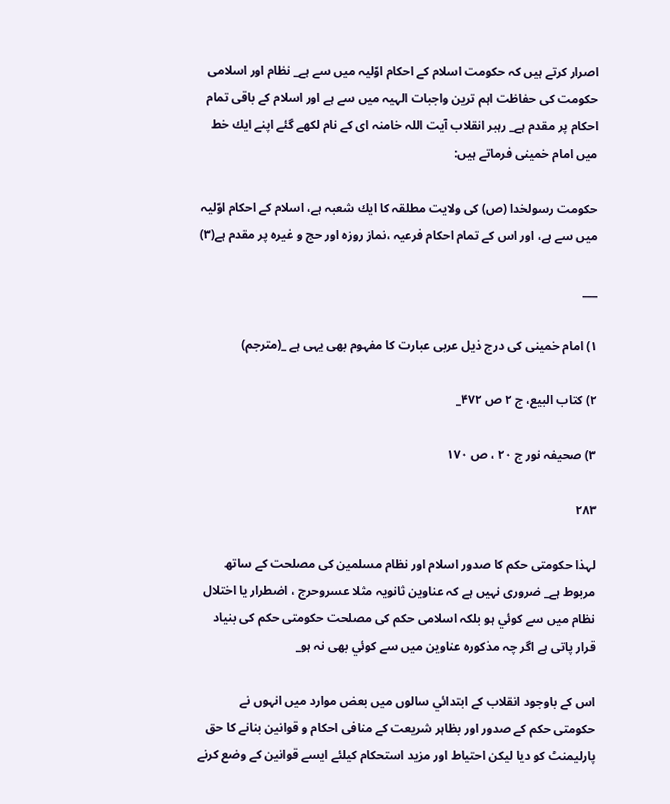اصرار كرتے ہيں كہ حكومت اسلام كے احكام اوّليہ ميں سے ہے_ نظام اور اسلامى حكومت كى حفاظت اہم ترين واجبات الہيہ ميں سے ہے اور اسلام كے باقى تمام احكام پر مقدم ہے_ رہبر انقلاب آيت اللہ خامنہ اى كے نام لكھے گئے اپنے ايك خط ميں امام خمينى فرماتے ہيں:

حكومت رسولخدا (ص) كى ولايت مطلقہ كا ايك شعبہ ہے، اسلام كے احكام اوّليہ ميں سے ہے، اور اس كے تمام احكام فرعيہ ،نماز روزہ اور حج و غيرہ پر مقدم ہے(۳)

___

۱) امام خمينى كى درج ذيل عربى عبارت كا مفہوم بھى يہى ہے _(مترجم)

۲) كتاب البيع، ج ۲ ص ۴۷۲_

۳) صحيفہ نور ج ۲۰ ، ص ۱۷۰

۲۸۳

لہذا حكومتى حكم كا صدور اسلام اور نظام مسلمين كى مصلحت كے ساتھ مربوط ہے_ ضرورى نہيں ہے كہ عناوين ثانويہ مثلا عسروحرج ، اضطرار يا اختلال نظام ميں سے كوئي ہو بلكہ اسلامى حكم كى مصلحت حكومتى حكم كى بنياد قرار پاتى ہے اگر چہ مذكورہ عناوين ميں سے كوئي بھى نہ ہو_

اس كے باوجود انقلاب كے ابتدائي سالوں ميں بعض موارد ميں انہوں نے حكومتى حكم كے صدور اور بظاہر شريعت كے منافى احكام و قوانين بنانے كا حق پارليمنٹ كو ديا ليكن احتياط اور مزيد استحكام كيلئے ايسے قوانين كے وضع كرنے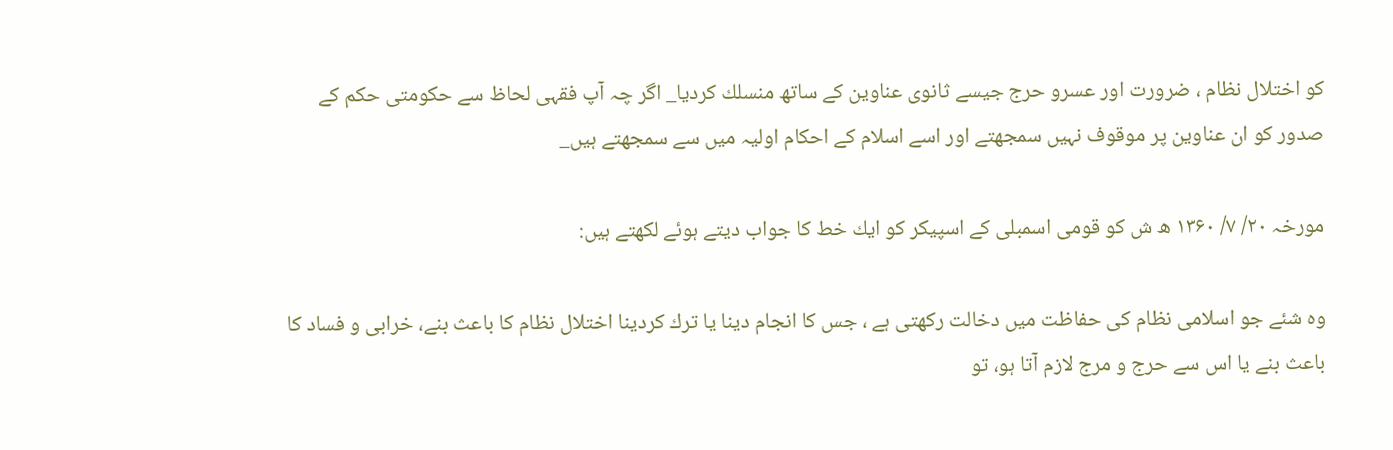كو اختلال نظام ، ضرورت اور عسرو حرج جيسے ثانوى عناوين كے ساتھ منسلك كرديا_ اگر چہ آپ فقہى لحاظ سے حكومتى حكم كے صدور كو ان عناوين پر موقوف نہيں سمجھتے اور اسے اسلام كے احكام اوليہ ميں سے سمجھتے ہيں_

مورخہ ۲۰/ ۷/ ۱۳۶۰ ھ ش كو قومى اسمبلى كے اسپيكر كو ايك خط كا جواب ديتے ہوئے لكھتے ہيں:

وہ شئے جو اسلامى نظام كى حفاظت ميں دخالت ركھتى ہے ، جس كا انجام دينا يا ترك كردينا اختلال نظام كا باعث بنے، خرابى و فساد كا باعث بنے يا اس سے حرج و مرج لازم آتا ہو، تو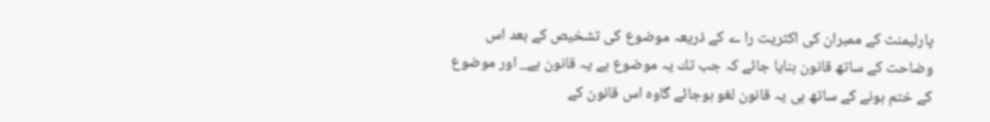پارليمنٹ كے ممبران كى اكثريت را ے كے ذريعہ موضوع كى تشخيص كے بعد اس وضاحت كے ساتھ قانون بنايا جائے كہ جب تك يہ موضوع ہے يہ قانون ہے_ اور موضوع كے ختم ہونے كے ساتھ ہى يہ قانون لغو ہوجائے گاوہ اس قانون كے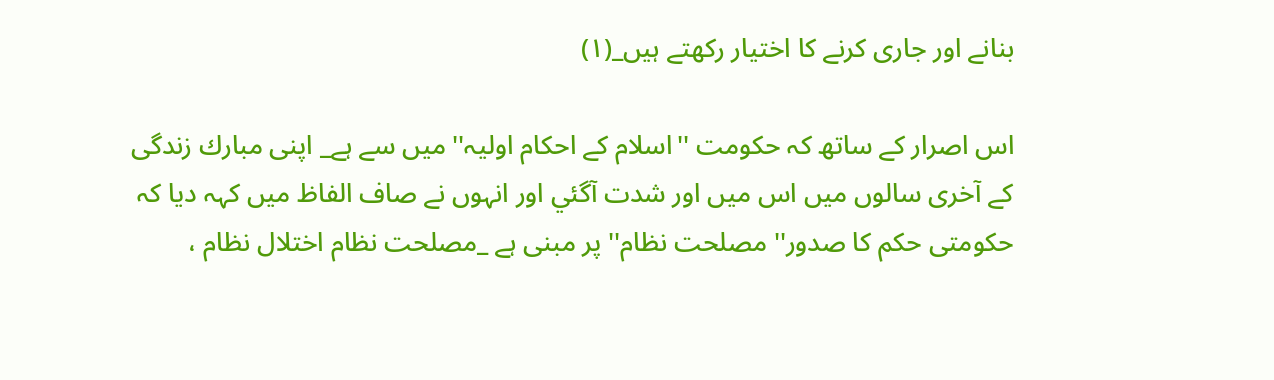بنانے اور جارى كرنے كا اختيار ركھتے ہيں_(۱)

اس اصرار كے ساتھ كہ حكومت ''اسلام كے احكام اوليہ'' ميں سے ہے_ اپنى مبارك زندگى كے آخرى سالوں ميں اس ميں اور شدت آگئي اور انہوں نے صاف الفاظ ميں كہہ ديا كہ حكومتى حكم كا صدور'' مصلحت نظام'' پر مبنى ہے _مصلحت نظام اختلال نظام ،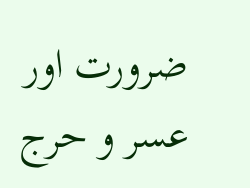ضرورت اور عسر و حرج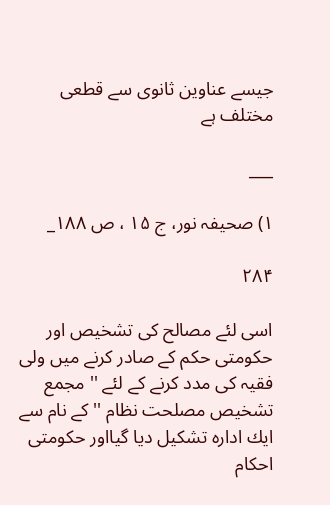جيسے عناوين ثانوى سے قطعى مختلف ہے

___

۱) صحيفہ نور، ج ۱۵ ، ص ۱۸۸_

۲۸۴

اسى لئے مصالح كى تشخيص اور حكومتى حكم كے صادر كرنے ميں ولى فقيہ كى مدد كرنے كے لئے '' مجمع تشخيص مصلحت نظام ''كے نام سے ايك ادارہ تشكيل ديا گيااور حكومتى احكام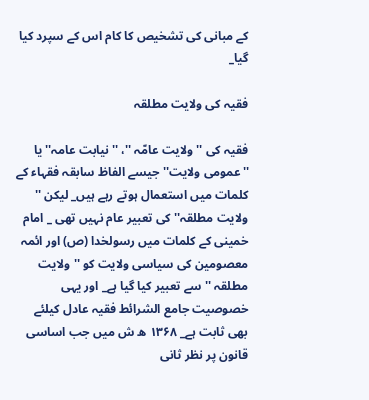كے مبانى كى تشخيص كا كام اس كے سپرد كيا گيا_

فقيہ كى ولايت مطلقہ

فقيہ كى '' ولايت عامّہ ''، ''نيابت عامہ'' يا ''عمومى ولايت'' جيسے الفاظ سابقہ فقہاء كے كلمات ميں استعمال ہوتے رہے ہيں_ ليكن '' ولايت مطلقہ'' كى تعبير عام نہيں تھى _ امام خمينى كے كلمات ميں رسولخدا (ص) اور ائمہ معصومين كى سياسى ولايت كو ''ولايت مطلقہ ''سے تعبير كيا گيا ہے_ اور يہى خصوصيت جامع الشرائط فقيہ عادل كيلئے بھى ثابت ہے_ ۱۳۶۸ ھ ش ميں جب اساسى قانون پر نظر ثانى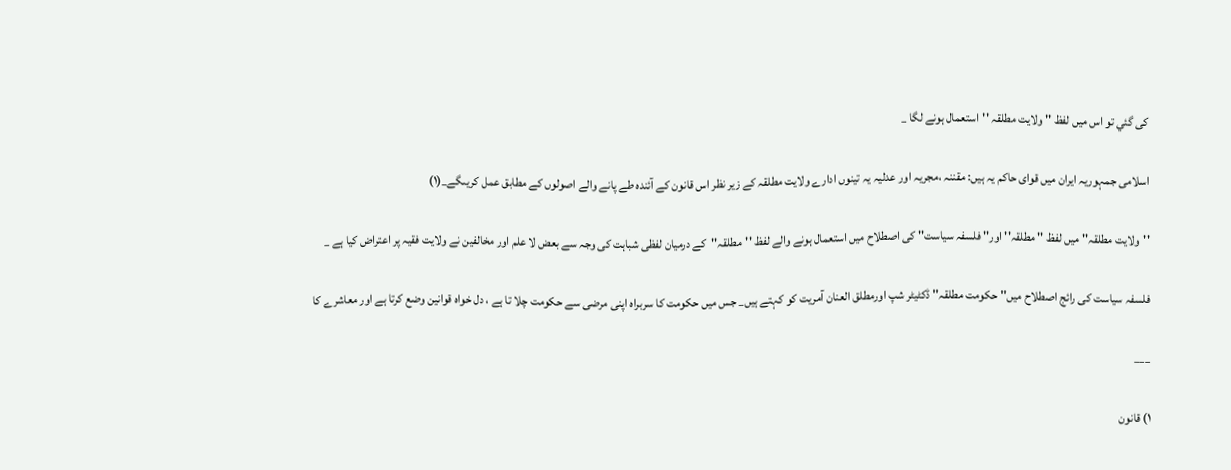كى گئي تو اس ميں لفظ '' ولايت مطلقہ ''استعمال ہونے لگا _

اسلامى جمہوريہ ايران ميں قواى حاكم يہ ہيں: مقننہ ،مجريہ اور عدليہ يہ تينوں ادارے ولايت مطلقہ كے زير نظر اس قانون كے آئندہ طے پانے والے اصولوں كے مطابق عمل كريںگے_(۱)

''ولايت مطلقہ'' ميں لفظ '' مطلقہ'' اور'' فلسفہ سياست'' كى اصطلاح ميں استعمال ہونے والے لفظ ''مطلقہ''كے درميان لفظى شباہت كى وجہ سے بعض لا علم اور مخالفين نے ولايت فقيہ پر اعتراض كيا ہے _

فلسفہ سياست كى رائج اصطلاح ميں'' حكومت مطلقہ'' ڈكٹيٹر شپ اورمطلق العنان آمريت كو كہتے ہيں_ جس ميں حكومت كا سربراہ اپنى مرضى سے حكومت چلا تا ہے ، دل خواہ قوانين وضع كرتا ہے اور معاشرے كا

___

۱) قانون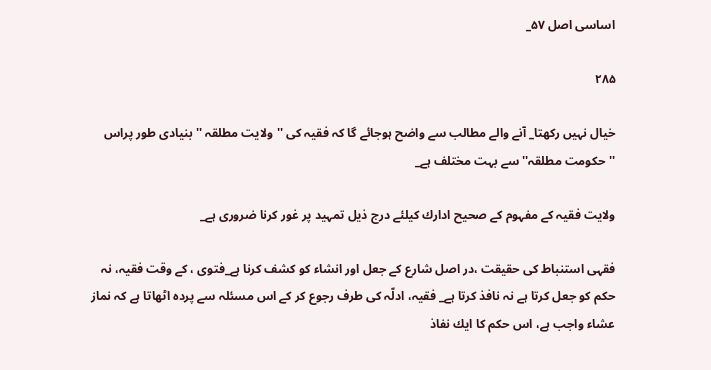اساسى اصل ۵۷_

۲۸۵

خيال نہيں ركھتا_ آنے والے مطالب سے واضح ہوجائے گا كہ فقيہ كى ''ولايت مطلقہ ''بنيادى طور پراس ''حكومت مطلقہ''سے بہت مختلف ہے_

ولايت فقيہ كے مفہوم كے صحيح ادارك كيلئے درج ذيل تمہيد پر غور كرنا ضرورى ہے_

فقہى استنباط كى حقيقت ،در اصل شارع كے جعل اور انشاء كو كشف كرنا ہے_فتوى ، كے وقت فقيہ، نہ حكم كو جعل كرتا ہے نہ نافذ كرتا ہے_ فقيہ، ادلّہ كى طرف رجوع كر كے اس مسئلہ سے پردہ اٹھاتا ہے كہ نماز عشاء واجب ہے، اس حكم كا ايك نفاذ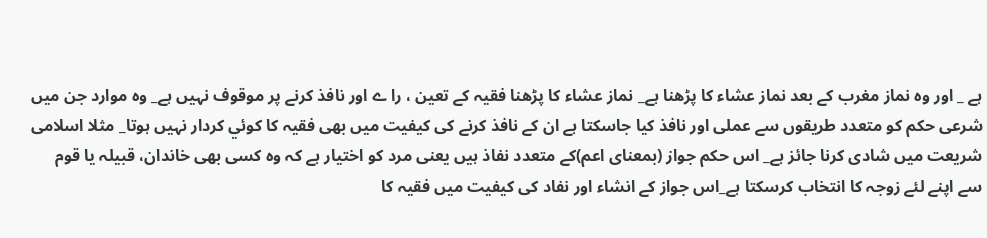ہے _ اور وہ نماز مغرب كے بعد نماز عشاء كا پڑھنا ہے_ نماز عشاء كا پڑھنا فقيہ كے تعين ، را ے اور نافذ كرنے پر موقوف نہيں ہے_ وہ موارد جن ميں شرعى حكم كو متعدد طريقوں سے عملى اور نافذ كيا جاسكتا ہے ان كے نافذ كرنے كى كيفيت ميں بھى فقيہ كا كوئي كردار نہيں ہوتا_ مثلا اسلامى شريعت ميں شادى كرنا جائز ہے_ اس حكم جواز (بمعناى اعم)كے متعدد نفاذ ہيں يعنى مرد كو اختيار ہے كہ وہ كسى بھى خاندان، قبيلہ يا قوم سے اپنے لئے زوجہ كا انتخاب كرسكتا ہے_اس جواز كے انشاء اور نفاد كى كيفيت ميں فقيہ كا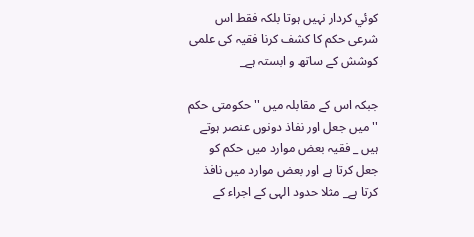كوئي كردار نہيں ہوتا بلكہ فقط اس شرعى حكم كا كشف كرنا فقيہ كى علمى كوشش كے ساتھ و ابستہ ہے_

جبكہ اس كے مقابلہ ميں ''حكومتى حكم ''ميں جعل اور نفاذ دونوں عنصر ہوتے ہيں _ فقيہ بعض موارد ميں حكم كو جعل كرتا ہے اور بعض موارد ميں نافذ كرتا ہے_ مثلا حدود الہى كے اجراء كے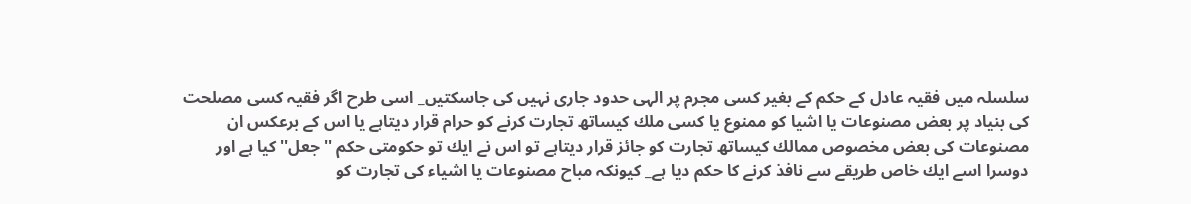سلسلہ ميں فقيہ عادل كے حكم كے بغير كسى مجرم پر الہى حدود جارى نہيں كى جاسكتيں_ اسى طرح اگر فقيہ كسى مصلحت كى بنياد پر بعض مصنوعات يا اشيا كو ممنوع يا كسى ملك كيساتھ تجارت كرنے كو حرام قرار ديتاہے يا اس كے برعكس ان مصنوعات كى بعض مخصوص ممالك كيساتھ تجارت كو جائز قرار ديتاہے تو اس نے ايك تو حكومتى حكم '' جعل'' كيا ہے اور دوسرا اسے ايك خاص طريقے سے نافذ كرنے كا حكم ديا ہے_ كيونكہ مباح مصنوعات يا اشياء كى تجارت كو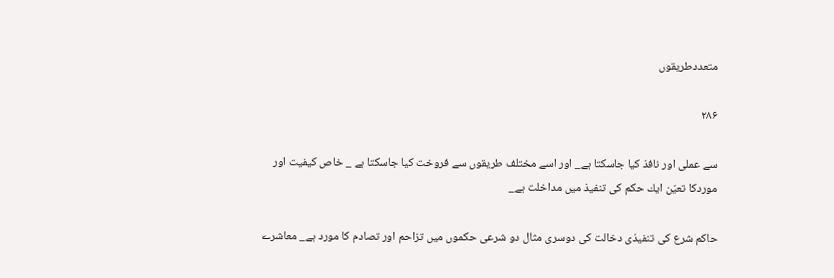متعددطريقوں

۲۸۶

سے عملى اور نافذ كيا جاسكتا ہے_ اور اسے مختلف طريقوں سے فروخت كيا جاسكتا ہے _ خاص كيفيت اور موردكا تعيّن ايك حكم كى تنفيذ ميں مداخلت ہے_

حاكم شرع كى تنفيذى دخالت كى دوسرى مثال دو شرعى حكموں ميں تزاحم اور تصادم كا مورد ہے_ معاشرے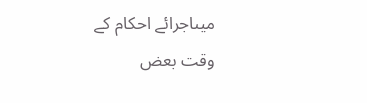ميںاجرائے احكام كے وقت بعض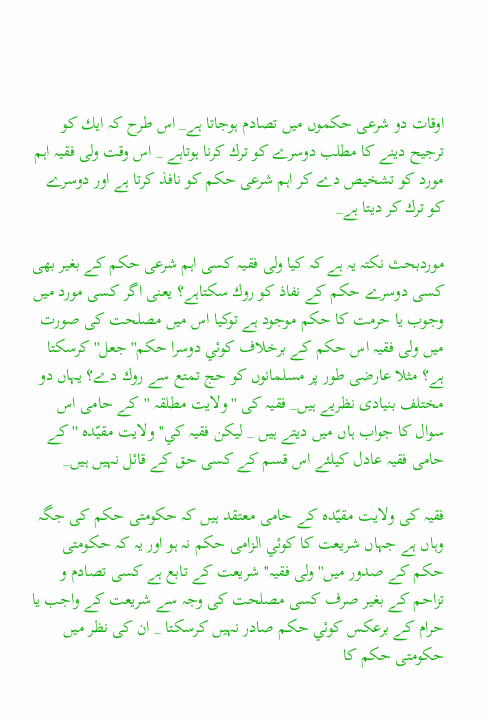اوقات دو شرعى حكموں ميں تصادم ہوجاتا ہے_ اس طرح كہ ايك كو ترجيح دينے كا مطلب دوسرے كو ترك كرنا ہوتاہے _ اس وقت ولى فقيہ اہم مورد كو تشخيص دے كر اہم شرعى حكم كو نافذ كرتا ہے اور دوسرے كو ترك كر ديتا ہے_

موردبحث نكتہ يہ ہے كہ كيا ولى فقيہ كسى اہم شرعى حكم كے بغير بھى كسى دوسرے حكم كے نفاذ كو روك سكتاہے؟ يعنى اگر كسى مورد ميں وجوب يا حرمت كا حكم موجود ہے توكيا اس ميں مصلحت كى صورت ميں ولى فقيہ اس حكم كے برخلاف كوئي دوسرا حكم'' جعل'' كرسكتا ہے؟ مثلا عارضى طور پر مسلمانوں كو حج تمتع سے روك دے؟ يہاں دو مختلف بنيادى نظريے ہيں_ فقيہ كى ''ولايت مطلقہ ''كے حامى اس سوال كا جواب ہاں ميں ديتے ہيں _ ليكن فقيہ كي'' ولايت مقيّدہ '' كے حامى فقيہ عادل كيلئے اس قسم كے كسى حق كے قائل نہيں ہيں_

فقيہ كى ولايت مقيّدہ كے حامى معتقد ہيں كہ حكومتى حكم كى جگہ وہاں ہے جہاں شريعت كا كوئي الزامى حكم نہ ہو اور يہ كہ حكومتى حكم كے صدور ميں'' ولى فقيہ'' شريعت كے تابع ہے كسى تصادم و تزاحم كے بغير صرف كسى مصلحت كى وجہ سے شريعت كے واجب يا حرام كے برعكس كوئي حكم صادر نہيں كرسكتا _ ان كى نظر ميں حكومتى حكم كا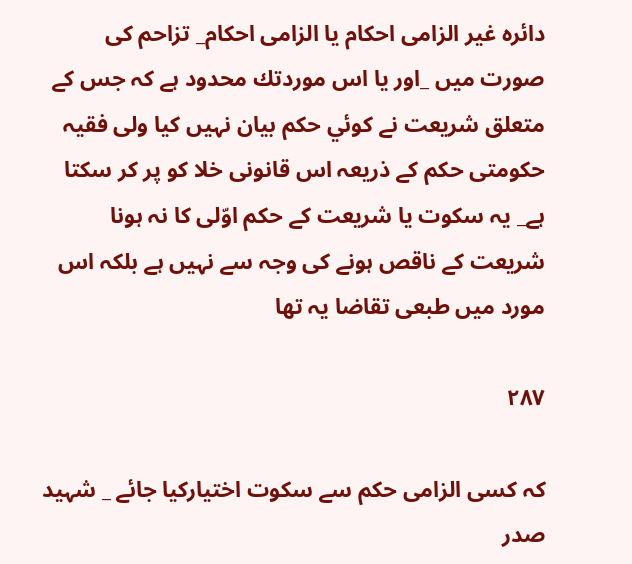دائرہ غير الزامى احكام يا الزامى احكام_ تزاحم كى صورت ميں _اور يا اس موردتك محدود ہے كہ جس كے متعلق شريعت نے كوئي حكم بيان نہيں كيا ولى فقيہ حكومتى حكم كے ذريعہ اس قانونى خلا كو پر كر سكتا ہے_ يہ سكوت يا شريعت كے حكم اوّلى كا نہ ہونا شريعت كے ناقص ہونے كى وجہ سے نہيں ہے بلكہ اس مورد ميں طبعى تقاضا يہ تھا

۲۸۷

كہ كسى الزامى حكم سے سكوت اختياركيا جائے _ شہيد صدر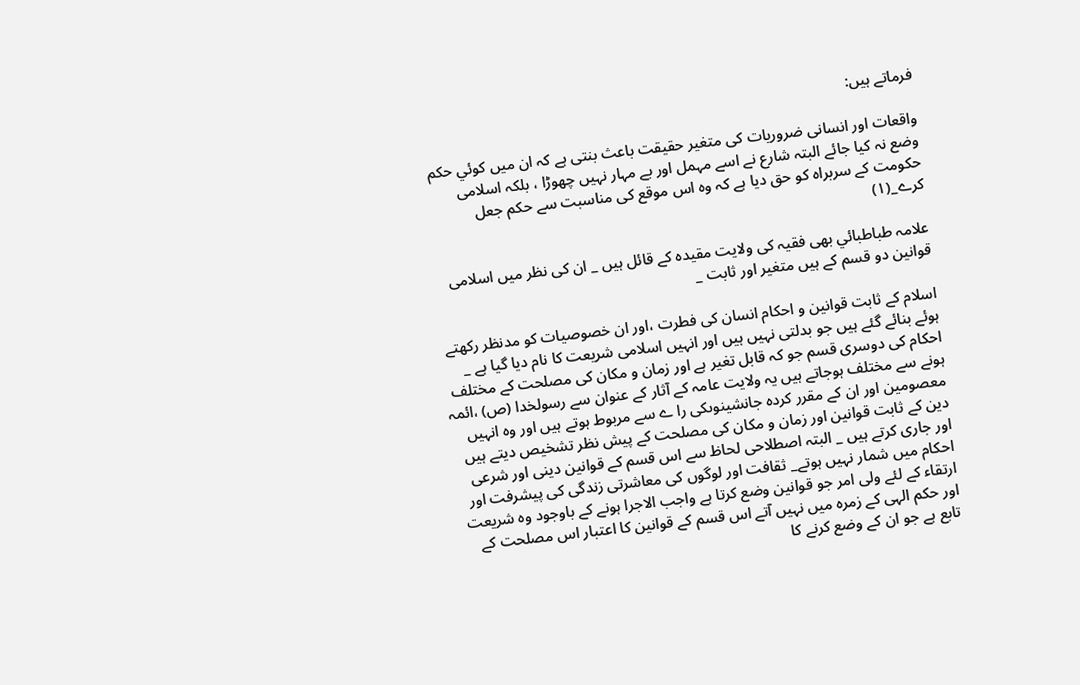فرماتے ہيں:

واقعات اور انسانى ضروريات كى متغير حقيقت باعث بنتى ہے كہ ان ميں كوئي حكم وضع نہ كيا جائے البتہ شارع نے اسے مہمل اور بے مہار نہيں چھوڑا ، بلكہ اسلامى حكومت كے سربراہ كو حق ديا ہے كہ وہ اس موقع كى مناسبت سے حكم جعل كرے_(۱)

علامہ طباطبائي بھى فقيہ كى ولايت مقيدہ كے قائل ہيں _ ان كى نظر ميں اسلامى قوانين دو قسم كے ہيں متغير اور ثابت _

اسلام كے ثابت قوانين و احكام انسان كى فطرت ،اور ان خصوصيات كو مدنظر ركھتے ہوئے بنائے گئے ہيں جو بدلتى نہيں ہيں اور انہيں اسلامى شريعت كا نام ديا گيا ہے _ احكام كى دوسرى قسم جو كہ قابل تغير ہے اور زمان و مكان كى مصلحت كے مختلف ہونے سے مختلف ہوجاتے ہيں يہ ولايت عامہ كے آثار كے عنوان سے رسولخدا (ص) ،ائمہ معصومين اور ان كے مقرر كردہ جانشينوںكى را ے سے مربوط ہوتے ہيں اور وہ انہيں دين كے ثابت قوانين اور زمان و مكان كى مصلحت كے پيش نظر تشخيص ديتے ہيں اور جارى كرتے ہيں _ البتہ اصطلاحى لحاظ سے اس قسم كے قوانين دينى اور شرعى احكام ميں شمار نہيں ہوتے_ ثقافت اور لوگوں كى معاشرتى زندگى كى پيشرفت اور ارتقاء كے لئے ولى امر جو قوانين وضع كرتا ہے واجب الاجرا ہونے كے باوجود وہ شريعت اور حكم الہى كے زمرہ ميں نہيں آتے اس قسم كے قوانين كا اعتبار اس مصلحت كے تابع ہے جو ان كے وضع كرنے كا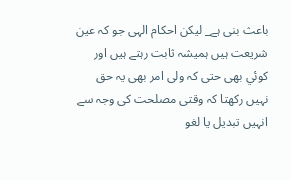باعث بنى ہے_ ليكن احكام الہى جو كہ عين شريعت ہيں ہميشہ ثابت رہتے ہيں اور كوئي بھى حتى كہ ولى امر بھى يہ حق نہيں ركھتا كہ وقتى مصلحت كى وجہ سے انہيں تبديل يا لغو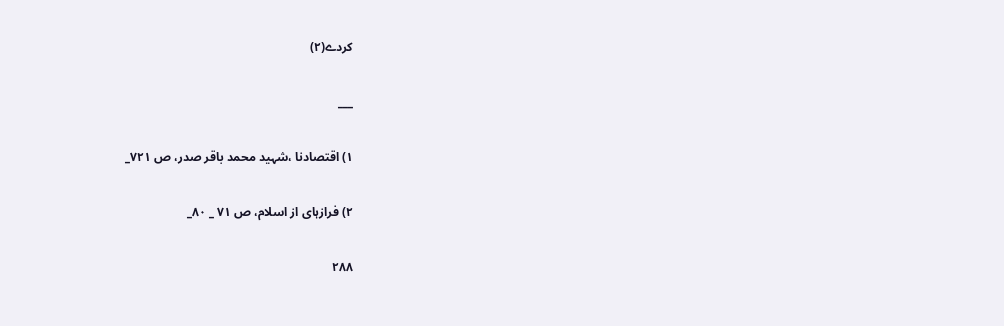كردے(۲)

___

۱) اقتصادنا ،شہيد محمد باقر صدر، ص ۷۲۱_

۲) فرازہاى از اسلام، ص ۷۱ _ ۸۰_

۲۸۸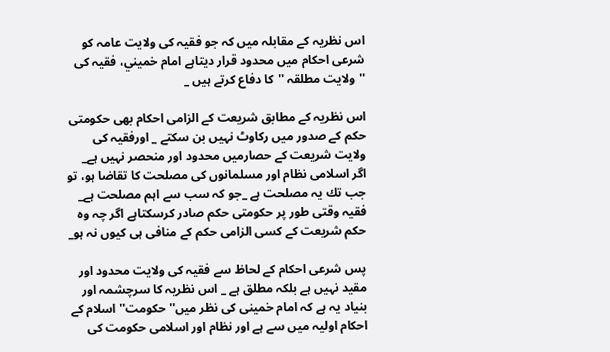اس نظريہ كے مقابلہ ميں كہ جو فقيہ كى ولايت عامہ كو شرعى احكام ميں محدود قرار ديتاہے امام خميني، فقيہ كى ''ولايت مطلقہ ''كا دفاع كرتے ہيں _

اس نظريہ كے مطابق شريعت كے الزامى احكام بھى حكومتى حكم كے صدور ميں ركاوٹ نہيں بن سكتے _ اورفقيہ كى ولايت شريعت كے حصارميں محدود اور منحصر نہيں ہے_ اگر اسلامى نظام اور مسلمانوں كى مصلحت كا تقاضا ہو، تو جب تك يہ مصلحت ہے _جو كہ سب سے اہم مصلحت ہے_ فقيہ وقتى طور پر حكومتى حكم صادر كرسكتاہے اگر چہ وہ حكم شريعت كے كسى الزامى حكم كے منافى ہى كيوں نہ ہو_

پس شرعى احكام كے لحاظ سے فقيہ كى ولايت محدود اور مقيد نہيں ہے بلكہ مطلق ہے _ اس نظريہ كا سرچشمہ اور بنياد يہ ہے كہ امام خمينى كى نظر ميں'' حكومت'' اسلام كے احكام اوليہ ميں سے ہے اور نظام اور اسلامى حكومت كى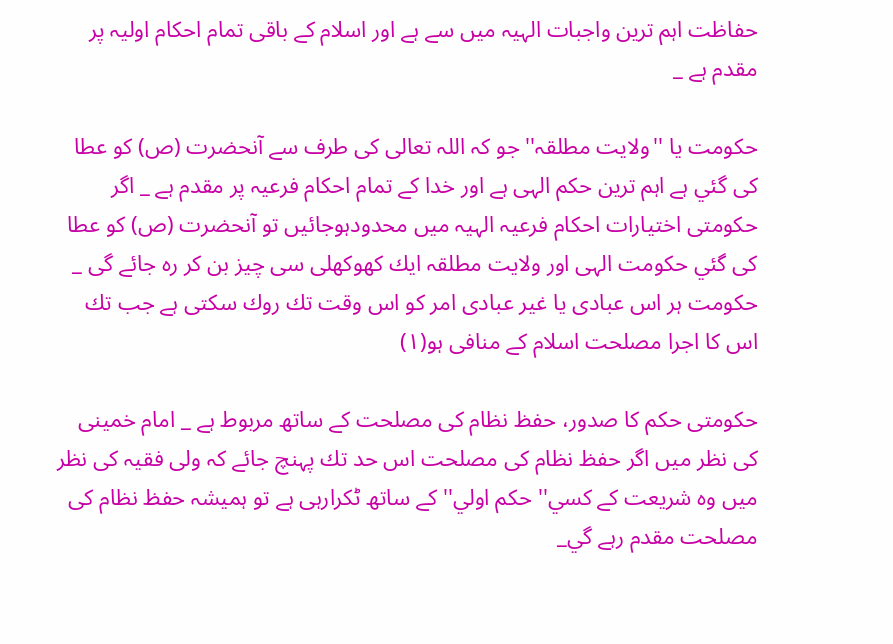حفاظت اہم ترين واجبات الہيہ ميں سے ہے اور اسلام كے باقى تمام احكام اوليہ پر مقدم ہے _

حكومت يا ''ولايت مطلقہ'' جو كہ اللہ تعالى كى طرف سے آنحضرت (ص) كو عطا كى گئي ہے اہم ترين حكم الہى ہے اور خدا كے تمام احكام فرعيہ پر مقدم ہے _ اگر حكومتى اختيارات احكام فرعيہ الہيہ ميں محدودہوجائيں تو آنحضرت (ص) كو عطا كى گئي حكومت الہى اور ولايت مطلقہ ايك كھوكھلى سى چيز بن كر رہ جائے گى _ حكومت ہر اس عبادى يا غير عبادى امر كو اس وقت تك روك سكتى ہے جب تك اس كا اجرا مصلحت اسلام كے منافى ہو(۱)

حكومتى حكم كا صدور، حفظ نظام كى مصلحت كے ساتھ مربوط ہے _ امام خمينى كى نظر ميں اگر حفظ نظام كى مصلحت اس حد تك پہنچ جائے كہ ولى فقيہ كى نظر ميں وہ شريعت كے كسي'' حكم اولي'' كے ساتھ ٹكرارہى ہے تو ہميشہ حفظ نظام كى مصلحت مقدم رہے گي_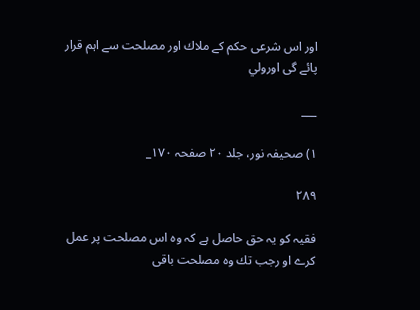اور اس شرعى حكم كے ملاك اور مصلحت سے اہم قرار پائے گى اورولي

___

۱) صحيفہ نور، جلد ۲۰ صفحہ ۱۷۰_

۲۸۹

فقيہ كو يہ حق حاصل ہے كہ وہ اس مصلحت پر عمل كرے او رجب تك وہ مصلحت باقى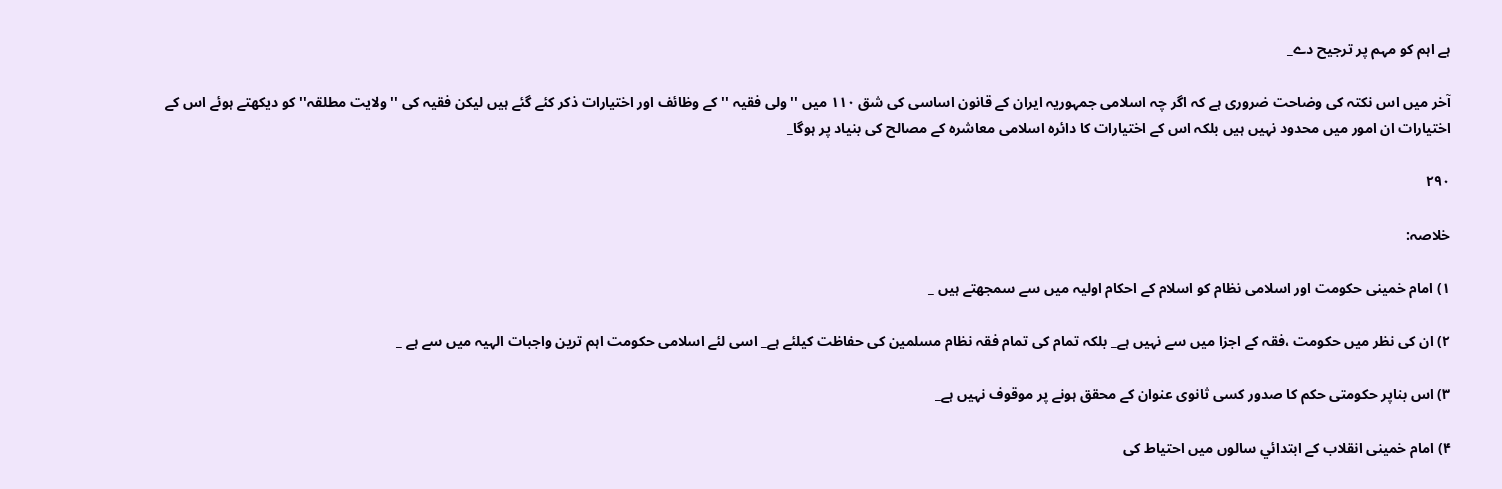ہے اہم كو مہم پر ترجيح دے_

آخر ميں اس نكتہ كى وضاحت ضرورى ہے كہ اگر چہ اسلامى جمہوريہ ايران كے قانون اساسى كى شق ۱۱۰ ميں ''ولى فقيہ ''كے وظائف اور اختيارات ذكر كئے گئے ہيں ليكن فقيہ كى ''ولايت مطلقہ'' كو ديكھتے ہوئے اس كے اختيارات ان امور ميں محدود نہيں ہيں بلكہ اس كے اختيارات كا دائرہ اسلامى معاشرہ كے مصالح كى بنياد پر ہوگا_

۲۹۰

خلاصہ:

۱) امام خمينى حكومت اور اسلامى نظام كو اسلام كے احكام اوليہ ميں سے سمجھتے ہيں _

۲) ان كى نظر ميں حكومت ،فقہ كے اجزا ميں سے نہيں ہے_ بلكہ تمام كى تمام فقہ نظام مسلمين كى حفاظت كيلئے ہے_ اسى لئے اسلامى حكومت اہم ترين واجبات الہيہ ميں سے ہے _

۳) اس بناپر حكومتى حكم كا صدور كسى ثانوى عنوان كے محقق ہونے پر موقوف نہيں ہے_

۴) امام خمينى انقلاب كے ابتدائي سالوں ميں احتياط كى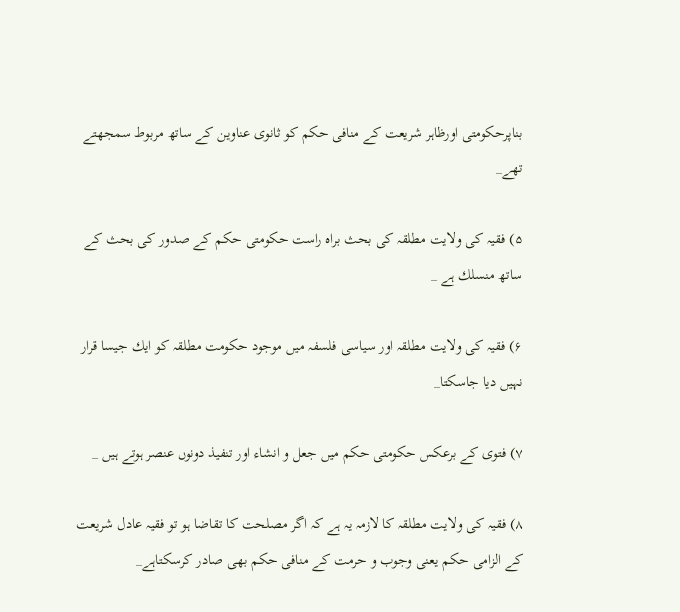بناپرحكومتى اورظاہر شريعت كے منافى حكم كو ثانوى عناوين كے ساتھ مربوط سمجھتے تھے_

۵) فقيہ كى ولايت مطلقہ كى بحث براہ راست حكومتى حكم كے صدور كى بحث كے ساتھ منسلك ہے _

۶) فقيہ كى ولايت مطلقہ اور سياسى فلسفہ ميں موجود حكومت مطلقہ كو ايك جيسا قرار نہيں ديا جاسكتا_

۷) فتوى كے برعكس حكومتى حكم ميں جعل و انشاء اور تنفيذ دونوں عنصر ہوتے ہيں _

۸) فقيہ كى ولايت مطلقہ كا لازمہ يہ ہے كہ اگر مصلحت كا تقاضا ہو تو فقيہ عادل شريعت كے الزامى حكم يعنى وجوب و حرمت كے منافى حكم بھى صادر كرسكتاہے_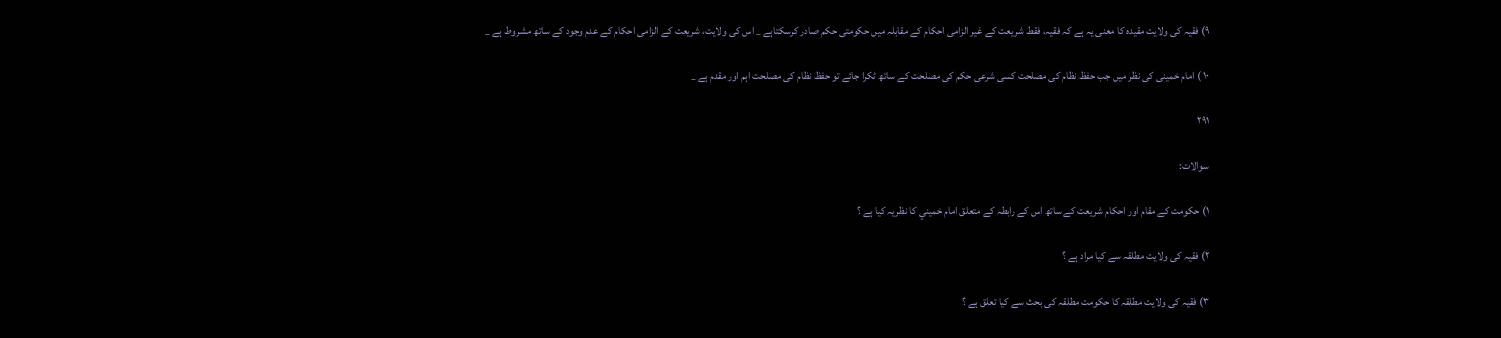۹) فقيہ كى ولايت مقيدہ كا معنى يہ ہے كہ فقيہ، فقط شريعت كے غير الزامى احكام كے مقابلہ ميں حكومتى حكم صادر كرسكتاہے _ اس كى ولايت، شريعت كے الزامى احكام كے عدم وجود كے ساتھ مشروط ہے _

۱۰ ) امام خمينى كى نظر ميں جب حفظ نظام كى مصلحت كسى شرعى حكم كى مصلحت كے ساتھ ٹكرا جائے تو حفظ نظام كى مصلحت اہم اور مقدم ہے _

۲۹۱

سوالات:

۱) حكومت كے مقام اور احكام شريعت كے ساتھ اس كے رابطہ كے متعلق امام خميني كا نظريہ كيا ہے ؟

۲) فقيہ كى ولايت مطلقہ سے كيا مراد ہے ؟

۳) فقيہ كى ولايت مطلقہ كا حكومت مطلقہ كى بحث سے كيا تعلق ہے ؟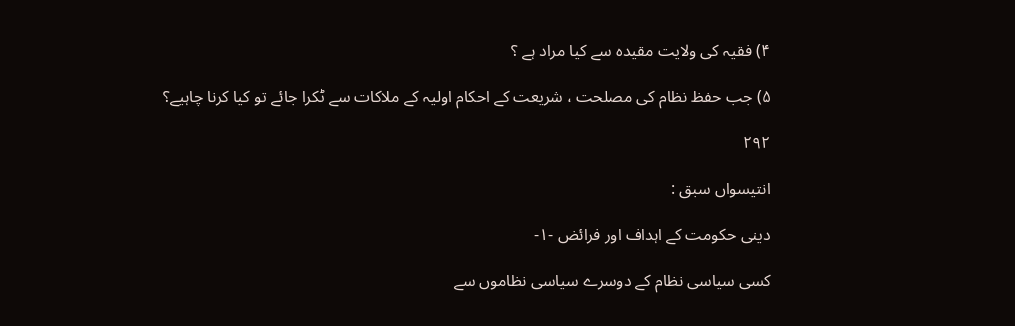۴) فقيہ كى ولايت مقيدہ سے كيا مراد ہے ؟

۵) جب حفظ نظام كى مصلحت ، شريعت كے احكام اوليہ كے ملاكات سے ٹكرا جائے تو كيا كرنا چاہيے؟

۲۹۲

انتيسواں سبق :

دينى حكومت كے اہداف اور فرائض -۱-

كسى سياسى نظام كے دوسرے سياسى نظاموں سے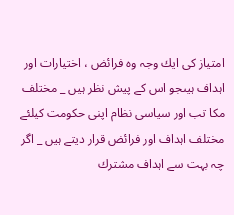امتياز كى ايك وجہ وہ فرائض ، اختيارات اور اہداف ہيںجو اس كے پيش نظر ہيں _ مختلف مكا تب اور سياسى نظام اپنى حكومت كيلئے مختلف اہداف اور فرائض قرار ديتے ہيں _ اگر چہ بہت سے اہداف مشترك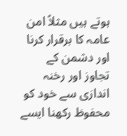ہوتے ہيں مثلاً امن عامہ كا برقرار كرنا اور دشمن كے تجاوز اور رخنہ اندازى سے خود كو محفوظ ركھنا ايسے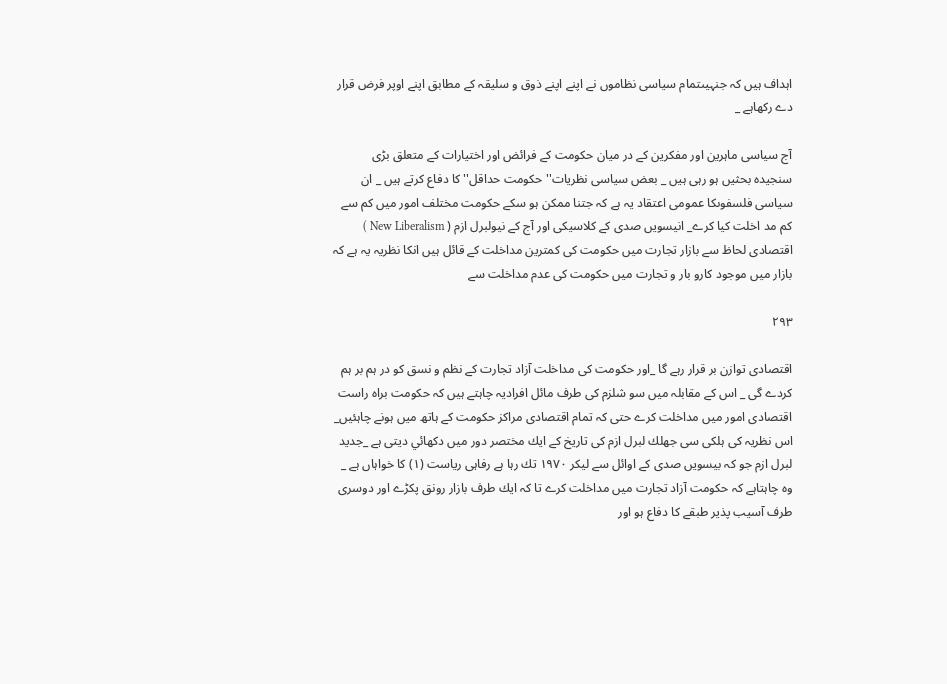اہداف ہيں كہ جنہيںتمام سياسى نظاموں نے اپنے اپنے ذوق و سليقہ كے مطابق اپنے اوپر فرض قرار دے ركھاہے _

آج سياسى ماہرين اور مفكرين كے در ميان حكومت كے فرائض اور اختيارات كے متعلق بڑى سنجيدہ بحثيں ہو رہى ہيں _ بعض سياسى نظريات'' حكومت حداقل'' كا دفاع كرتے ہيں _ ان سياسى فلسفوںكا عمومى اعتقاد يہ ہے كہ جتنا ممكن ہو سكے حكومت مختلف امور ميں كم سے كم مد اخلت كيا كرے_ انيسويں صدى كے كلاسيكى اور آج كے نيولبرل ازم ( New Liberalism ) اقتصادى لحاظ سے بازار تجارت ميں حكومت كى كمترين مداخلت كے قائل ہيں انكا نظريہ يہ ہے كہ بازار ميں موجود كارو بار و تجارت ميں حكومت كى عدم مداخلت سے

۲۹۳

اقتصادى توازن بر قرار رہے گا _اور حكومت كى مداخلت آزاد تجارت كے نظم و نسق كو در ہم بر ہم كردے گى _ اس كے مقابلہ ميں سو شلزم كى طرف مائل افراديہ چاہتے ہيں كہ حكومت براہ راست اقتصادى امور ميں مداخلت كرے حتى كہ تمام اقتصادى مراكز حكومت كے ہاتھ ميں ہونے چاہئيں_ اس نظريہ كى ہلكى سى جھلك لبرل ازم كى تاريخ كے ايك مختصر دور ميں دكھائي ديتى ہے _جديد لبرل ازم جو كہ بيسويں صدى كے اوائل سے ليكر ۱۹۷۰ تك رہا ہے رفاہى رياست (۱) كا خواہاں ہے _ وہ چاہتاہے كہ حكومت آزاد تجارت ميں مداخلت كرے تا كہ ايك طرف بازار رونق پكڑے اور دوسرى طرف آسيب پذير طبقے كا دفاع ہو اور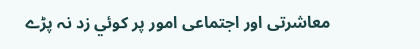معاشرتى اور اجتماعى امور پر كوئي زد نہ پڑے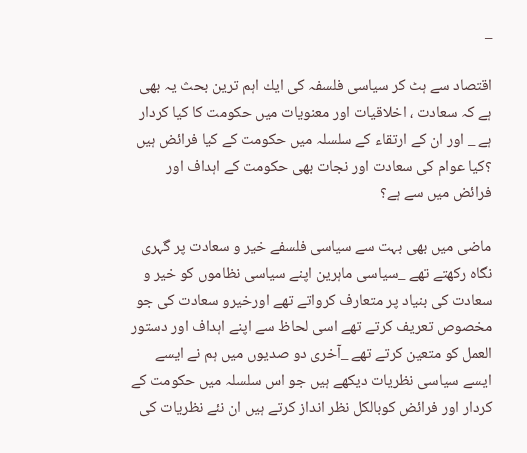_

اقتصاد سے ہٹ كر سياسى فلسفہ كى ايك اہم ترين بحث يہ بھى ہے كہ سعادت ، اخلاقيات اور معنويات ميں حكومت كا كيا كردار ہے _ اور ان كے ارتقاء كے سلسلہ ميں حكومت كے كيا فرائض ہيں ؟كيا عوام كى سعادت اور نجات بھى حكومت كے اہداف اور فرائض ميں سے ہے؟

ماضى ميں بھى بہت سے سياسى فلسفے خير و سعادت پر گہرى نگاہ ركھتے تھے _سياسى ماہرين اپنے سياسى نظاموں كو خير و سعادت كى بنياد پر متعارف كرواتے تھے اورخيرو سعادت كى جو مخصوص تعريف كرتے تھے اسى لحاظ سے اپنے اہداف اور دستور العمل كو متعين كرتے تھے _آخرى دو صديوں ميں ہم نے ايسے ايسے سياسى نظريات ديكھے ہيں جو اس سلسلہ ميں حكومت كے كردار اور فرائض كوبالكل نظر انداز كرتے ہيں ان نئے نظريات كى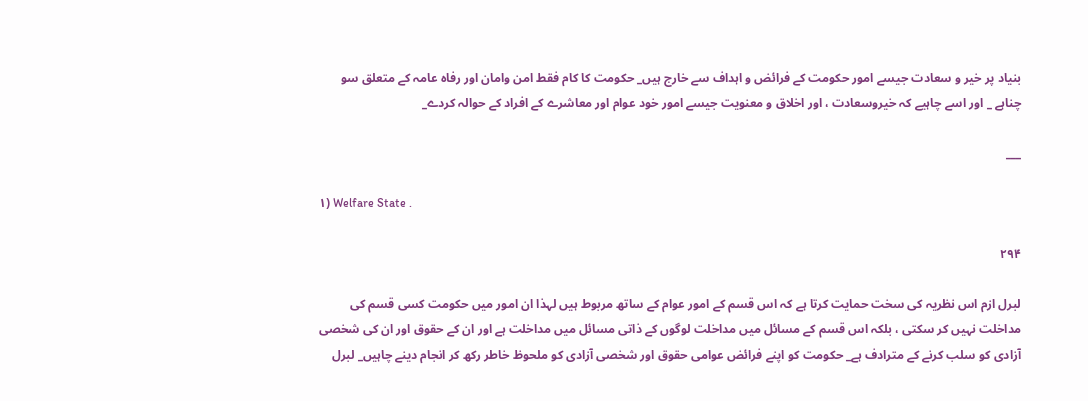بنياد پر خير و سعادت جيسے امور حكومت كے فرائض و اہداف سے خارج ہيں_ حكومت كا كام فقط امن وامان اور رفاہ عامہ كے متعلق سو چناہے _ اور اسے چاہيے كہ خيروسعادت ، اور اخلاق و معنويت جيسے امور خود عوام اور معاشرے كے افراد كے حوالہ كردے_

___

۱) Welfare State .

۲۹۴

لبرل ازم اس نظريہ كى سخت حمايت كرتا ہے كہ اس قسم كے امور عوام كے ساتھ مربوط ہيں لہذا ان امور ميں حكومت كسى قسم كى مداخلت نہيں كر سكتى ، بلكہ اس قسم كے مسائل ميں مداخلت لوگوں كے ذاتى مسائل ميں مداخلت ہے اور ان كے حقوق اور ان كى شخصى آزادى كو سلب كرنے كے مترادف ہے_ حكومت كو اپنے فرائض عوامى حقوق اور شخصى آزادى كو ملحوظ خاطر ركھ كر انجام دينے چاہيں_ لبرل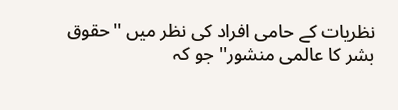نظريات كے حامى افراد كى نظر ميں ''حقوق بشر كا عالمى منشور'' جو كہ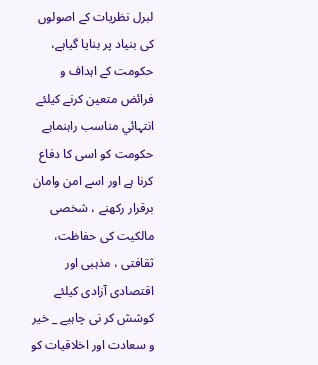لبرل نظريات كے اصولوں كى بنياد پر بنايا گياہے، حكومت كے اہداف و فرائض متعين كرنے كيلئے انتہائي مناسب راہنماہے حكومت كو اسى كا دفاع كرنا ہے اور اسے امن وامان برقرار ركھنے ، شخصى مالكيت كى حفاظت، ثقافتى ، مذہبى اور اقتصادى آزادى كيلئے كوشش كر نى چاہيے _ خير و سعادت اور اخلاقيات كو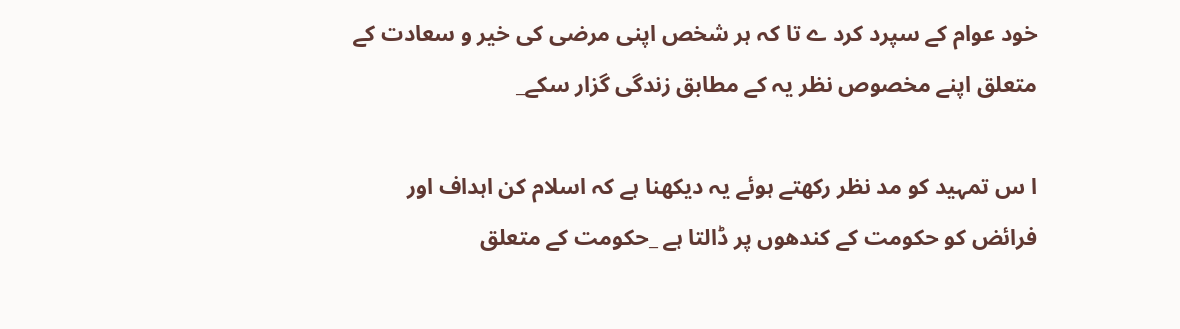خود عوام كے سپرد كرد ے تا كہ ہر شخص اپنى مرضى كى خير و سعادت كے متعلق اپنے مخصوص نظر يہ كے مطابق زندگى گزار سكے_

ا س تمہيد كو مد نظر ركھتے ہوئے يہ ديكھنا ہے كہ اسلام كن اہداف اور فرائض كو حكومت كے كندھوں پر ڈالتا ہے _حكومت كے متعلق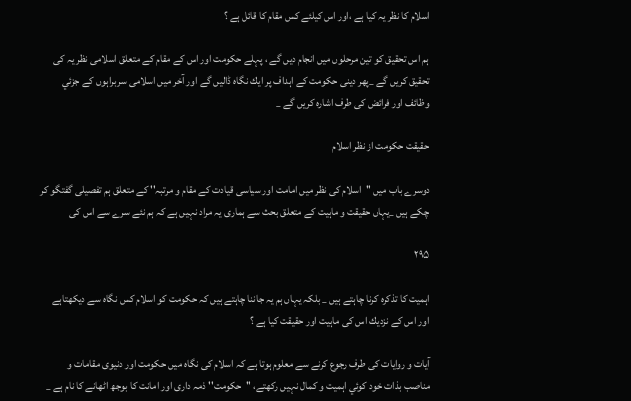اسلام كا نظر يہ كيا ہے ،اور اس كيلئے كس مقام كا قائل ہے ؟

ہم اس تحقيق كو تين مرحلوں ميں انجام ديں گے ، پہلے حكومت اور اس كے مقام كے متعلق اسلامى نظر يہ كى تحقيق كريں گے _پھر دينى حكومت كے اہداف پر ايك نگاہ ڈاليں گے اور آخر ميں اسلامى سربراہوں كے جزئي وظائف اور فرائض كى طرف اشارہ كريں گے _

حقيقت حكومت از نظر اسلام

دوسرے باب ميں ''اسلام كى نظر ميں امامت اور سياسى قيادت كے مقام و مرتبہ'' كے متعلق ہم تفصيلى گفتگو كر چكے ہيں _يہاں حقيقت و ماہيت كے متعلق بحث سے ہمارى يہ مراد نہيں ہے كہ ہم نئے سرے سے اس كى

۲۹۵

اہميت كا تذكرہ كرنا چاہتے ہيں _ بلكہ يہاں ہم يہ جاننا چاہتے ہيں كہ حكومت كو اسلام كس نگاہ سے ديكھتاہے اور اس كے نزديك اس كى ماہيت اور حقيقت كيا ہے ؟

آيات و روايات كى طرف رجوع كرنے سے معلوم ہوتا ہے كہ اسلام كى نگاہ ميں حكومت اور دنيوى مقامات و مناصب بذات خود كوئي اہميت و كمال نہيں ركھتے، ''حكومت'' ذمہ دارى اور امانت كا بوجھ اٹھانے كا نام ہے _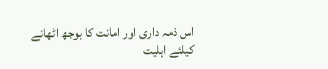اس ذمہ دارى اور امانت كا بوجھ اٹھانے كيلئے اہليت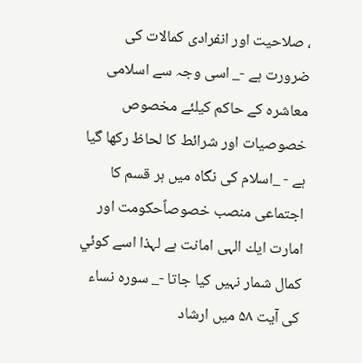، صلاحيت اور انفرادى كمالات كى ضرورت ہے -_ اسى وجہ سے اسلامى معاشرہ كے حاكم كيلئے مخصوص خصوصيات اور شرائط كا لحاظ ركھا گيا ہے - _اسلام كى نگاہ ميں ہر قسم كا اجتماعى منصب خصوصاًحكومت اور امارت ايك الہى امانت ہے لہذا اسے كوئي كمال شمار نہيں كيا جاتا -_ سورہ نساء كى آيت ۵۸ ميں ارشاد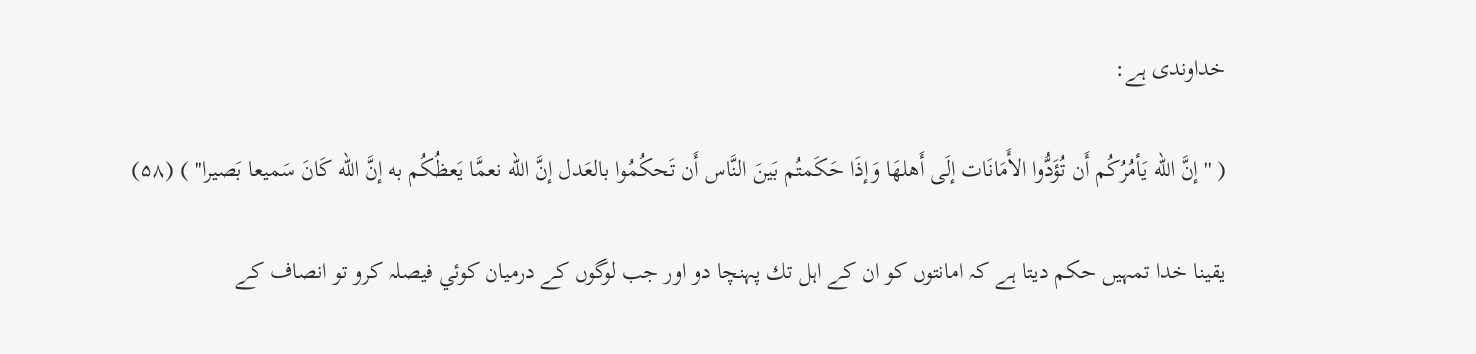خداوندى ہے:

( ''إنَّ الله يَأمُرُكُم أَن تُؤَدُّوا الأَمَانَات إلَى أَهلهَا وَإذَا حَكَمتُم بَينَ النَّاس أَن تَحكُمُوا بالعَدل إنَّ الله نعمَّا يَعظُكُم به إنَّ الله كَانَ سَميعا بَصيرا'' ) (۵۸)

يقينا خدا تمہيں حكم ديتا ہے كہ امانتوں كو ان كے اہل تك پہنچا دو اور جب لوگوں كے درميان كوئي فيصلہ كرو تو انصاف كے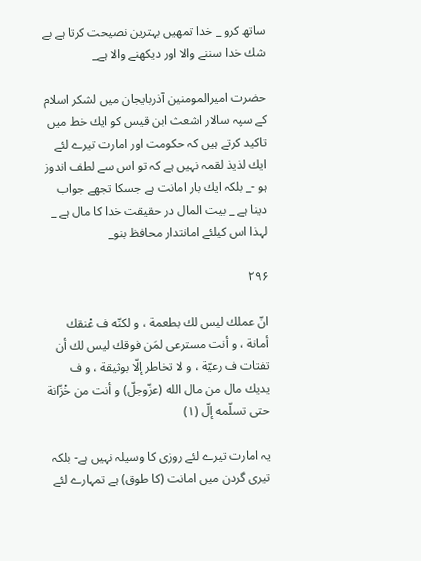ساتھ كرو _ خدا تمھيں بہترين نصيحت كرتا ہے بے شك خدا سننے والا اور ديكھنے والا ہے_

حضرت اميرالمومنين آذربايجان ميں لشكر اسلام كے سپہ سالار اشعث ابن قيس كو ايك خط ميں تاكيد كرتے ہيں كہ حكومت اور امارت تيرے لئے ايك لذيذ لقمہ نہيں ہے كہ تو اس سے لطف اندوز ہو -_ بلكہ ايك بار امانت ہے جسكا تجھے جواب دينا ہے _ بيت المال در حقيقت خدا كا مال ہے _ لہذا اس كيلئے امانتدار محافظ بنو_

۲۹۶

انّ عملك ليس لك بطعمة ، و لكنّه ف عْنقك أمانة ، و أنت مسترعى لمَن فوقك ليس لك أن تفتات ف رعيّة ، و لا تخاطر إلّا بوثيقة ، و ف يديك مال من مال الله (عزّوجلّ) و أنت من خْزّانة حتى تسلّمه إلّ (۱)

يہ امارت تيرے لئے روزى كا وسيلہ نہيں ہے- بلكہ تيرى گردن ميں امانت (كا طوق) ہے تمہارے لئے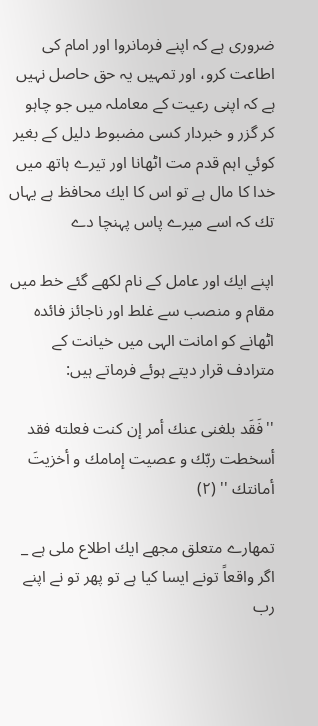ضرورى ہے كہ اپنے فرمانروا اور امام كى اطاعت كرو، اور تمہيں يہ حق حاصل نہيں ہے كہ اپنى رعيت كے معاملہ ميں جو چاہو كر گزر و خبردار كسى مضبوط دليل كے بغير كوئي اہم قدم مت اٹھانا اور تيرے ہاتھ ميں خدا كا مال ہے تو اس كا ايك محافظ ہے يہاں تك كہ اسے ميرے پاس پہنچا دے

اپنے ايك اور عامل كے نام لكھے گئے خط ميں مقام و منصب سے غلط اور ناجائز فائدہ اٹھانے كو امانت الہى ميں خيانت كے مترادف قرار ديتے ہوئے فرماتے ہيں:

''فَقَد بلغنى عنك أمر إن كنت فعلته فقد أسخطت ربّك و عصيت إمامك و أخزيتَ أمانتك '' (۲)

تمھارے متعلق مجھے ايك اطلاع ملى ہے _ اگر واقعاً تونے ايسا كيا ہے تو پھر تو نے اپنے رب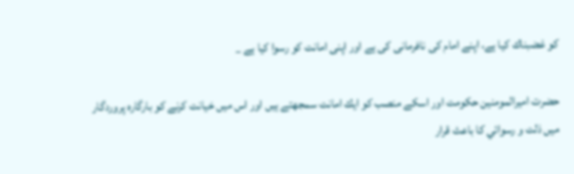كو غضبناك كيا ہے، اپنے امام كى نافرمانى كى ہے اور اپنى امانت كو رسوا كيا ہے _

حضرت اميرالمومنين حكومت اور اسكے منصب كو ايك امانت سمجھتے ہيں اور اس ميں خيانت كرنے كو بارگارہ پروردگار ميں ذلت و رسوائي كا باعث قرار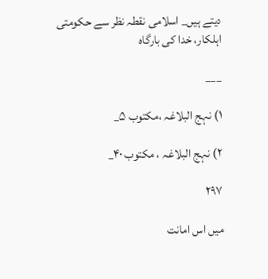ديتے ہيں_ اسلامى نقطہ نظر سے حكومتى اہلكار، خدا كى بارگاہ

___

۱) نہج البلاغہ ،مكتوب ۵_

۲) نہج البلاغہ ، مكتوب ۴۰_

۲۹۷

ميں اس امانت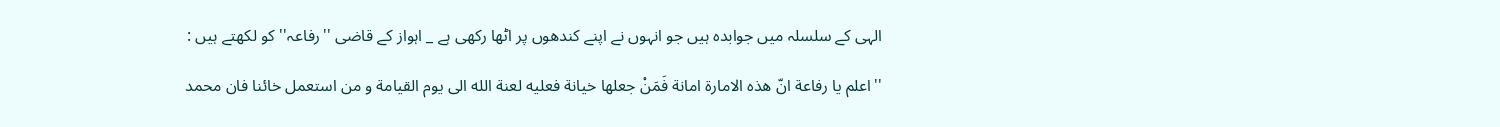الہى كے سلسلہ ميں جوابدہ ہيں جو انہوں نے اپنے كندھوں پر اٹھا ركھى ہے _ اہواز كے قاضى ''رفاعہ'' كو لكھتے ہيں :

''اعلم يا رفاعة انّ هذه الامارة امانة فَمَنْ جعلها خيانة فعليه لعنة الله الى يوم القيامة و من استعمل خائنا فان محمد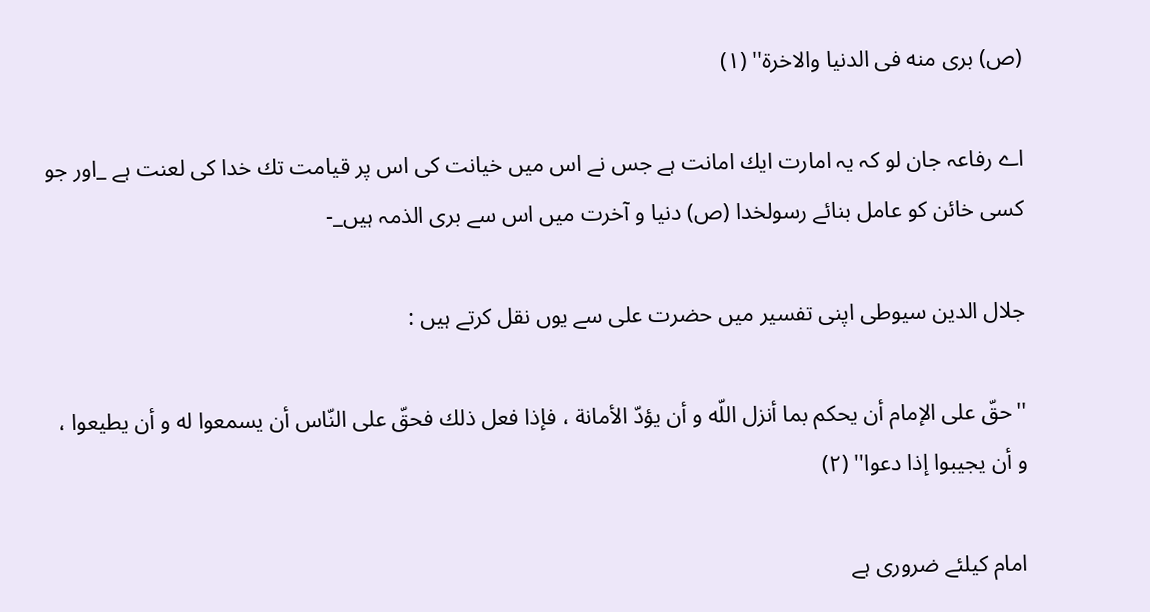(ص) برى منه فى الدنيا والاخرة'' (۱)

اے رفاعہ جان لو كہ يہ امارت ايك امانت ہے جس نے اس ميں خيانت كى اس پر قيامت تك خدا كى لعنت ہے _اور جو كسى خائن كو عامل بنائے رسولخدا (ص) دنيا و آخرت ميں اس سے برى الذمہ ہيں_-

جلال الدين سيوطى اپنى تفسير ميں حضرت على سے يوں نقل كرتے ہيں :

''حقّ على الإمام أن يحكم بما أنزل اللّه و أن يؤدّ الأمانة ، فإذا فعل ذلك فحقّ على النّاس أن يسمعوا له و أن يطيعوا ، و أن يجيبوا إذا دعوا'' (۲)

امام كيلئے ضرورى ہے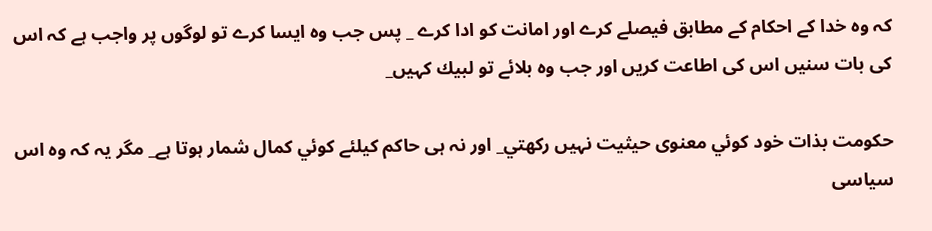كہ وہ خدا كے احكام كے مطابق فيصلے كرے اور امانت كو ادا كرے _ پس جب وہ ايسا كرے تو لوگوں پر واجب ہے كہ اس كى بات سنيں اس كى اطاعت كريں اور جب وہ بلائے تو لبيك كہيں_

حكومت بذات خود كوئي معنوى حيثيت نہيں ركھتي_ اور نہ ہى حاكم كيلئے كوئي كمال شمار ہوتا ہے_ مگر يہ كہ وہ اس سياسى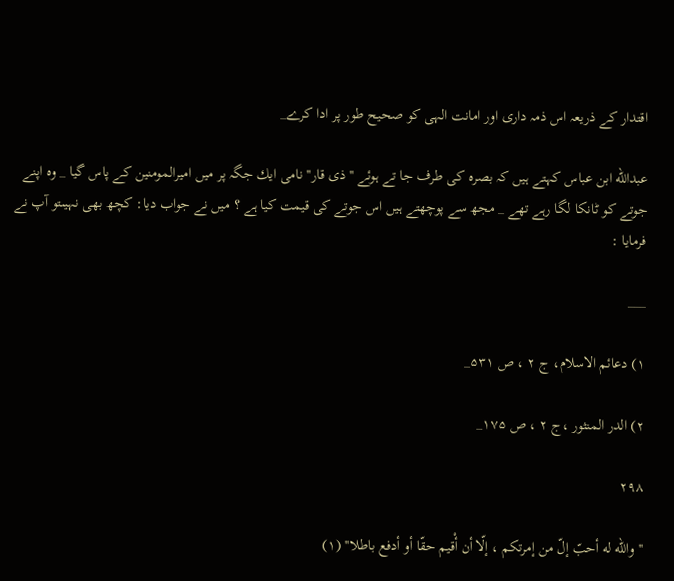اقتدار كے ذريعہ اس ذمہ دارى اور امانت الہى كو صحيح طور پر ادا كرے_

عبدالله ابن عباس كہتے ہيں كہ بصرہ كى طرف جا تے ہوئے '' ذى قار'' نامى ايك جگہ پر ميں اميرالمومنين كے پاس گيا _ وہ اپنے جوتے كو ٹانكا لگا رہے تھے _ مجھ سے پوچھتے ہيں اس جوتے كى قيمت كيا ہے ؟ ميں نے جواب ديا: كچھ بھى نہيںتو آپ نے فرمايا :

___

۱) دعائم الاسلام، ج ۲ ، ص ۵۳۱_

۲) الدر المنثور ،ج ۲ ، ص ۱۷۵_

۲۹۸

''واللّه له أحبّ إلّ من إمرتكم ، إلّا أن أْقيم حقّا أو أدفع باطلا'' (۱)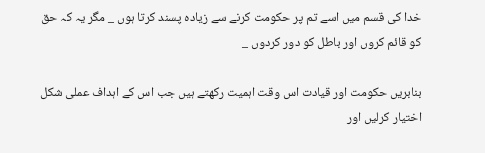خدا كى قسم ميں اسے تم پر حكومت كرنے سے زيادہ پسند كرتا ہوں _ مگر يہ كہ حق كو قائم كروں اور باطل كو دور كردوں _

بنابريں حكومت اور قيادت اس وقت اہميت ركھتے ہيں جب اس كے اہداف عملى شكل اختيار كرليں اور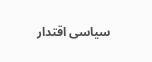سياسى اقتدار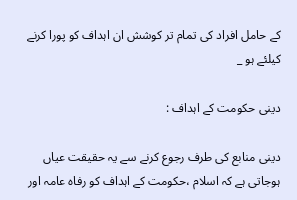كے حامل افراد كى تمام تر كوشش ان اہداف كو پورا كرنے كيلئے ہو _

دينى حكومت كے اہداف :

دينى منابع كى طرف رجوع كرنے سے يہ حقيقت عياں ہوجاتى ہے كہ اسلام ،حكومت كے اہداف كو رفاہ عامہ اور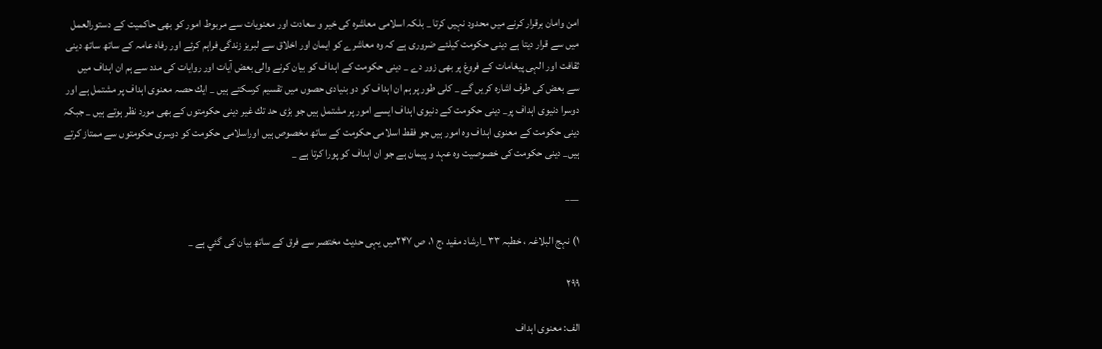امن وامان برقرار كرنے ميں محدود نہيں كرتا _ بلكہ اسلامى معاشرہ كى خير و سعادت اور معنويات سے مربوط امور كو بھى حاكميت كے دستورالعمل ميں سے قرار ديتا ہے دينى حكومت كيلئے ضرورى ہے كہ وہ معاشرے كو ايمان اور اخلاق سے لبريز زندگى فراہم كرئے اور رفاہ عامہ كے ساتھ ساتھ دينى ثقافت اور الہى پيغامات كے فروغ پر بھى زور دے _ دينى حكومت كے اہداف كو بيان كرنے والى بعض آيات اور روايات كى مدد سے ہم ان اہداف ميں سے بعض كى طرف اشارہ كريں گے _ كلى طور پر ہم ان اہداف كو دو بنيادى حصوں ميں تقسيم كرسكتے ہيں _ ايك حصہ معنوى اہداف پر مشتمل ہے اور دوسرا دنيوى اہداف پر_ دينى حكومت كے دنيوى اہداف ايسے امور پر مشتمل ہيں جو بڑى حد تك غير دينى حكومتوں كے بھى مورد نظر ہوتے ہيں _ جبكہ دينى حكومت كے معنوى اہداف وہ امور ہيں جو فقط اسلامى حكومت كے ساتھ مخصوص ہيں اوراسلامى حكومت كو دوسرى حكومتوں سے ممتاز كرتے ہيں_ دينى حكومت كى خصوصيت وہ عہد و پيمان ہے جو ان اہداف كو پورا كرتا ہے _

___

۱) نہج البلاغہ ، خطبہ ۳۳ _ارشاد مفيد ،ج ۱، ص ۲۴۷ميں يہى حديث مختصر سے فرق كے ساتھ بيان كى گئي ہے _

۲۹۹

الف: معنوى اہداف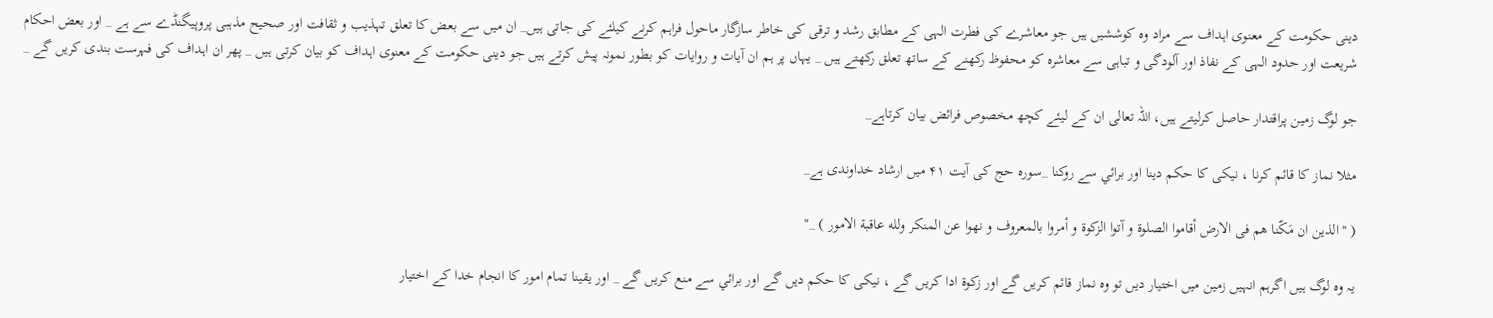دينى حكومت كے معنوى اہداف سے مراد وہ كوششيں ہيں جو معاشرے كى فطرت الہى كے مطابق رشد و ترقى كى خاطر سازگار ماحول فراہم كرنے كيلئے كى جاتى ہيں_ ان ميں سے بعض كا تعلق تہذيب و ثقافت اور صحيح مذہبى پروپيگنڈے سے ہے _ اور بعض احكام شريعت اور حدود الہى كے نفاذ اور آلودگى و تباہى سے معاشرہ كو محفوظ ركھنے كے ساتھ تعلق ركھتے ہيں _ يہاں پر ہم ان آيات و روايات كو بطور نمونہ پيش كرتے ہيں جو دينى حكومت كے معنوى اہداف كو بيان كرتى ہيں _ پھر ان اہداف كى فہرست بندى كريں گے _

جو لوگ زمين پراقتدار حاصل كرليتے ہيں، اللہ تعالى ان كے ليئے كچھ مخصوص فرائض بيان كرتاہے_

مثلا نماز كا قائم كرنا ، نيكى كا حكم دينا اور برائي سے روكنا _سورہ حج كى آيت ۴۱ ميں ارشاد خداوندى ہے_

( ''الذين ان مَكّنا هم فى الارض أقاموا الصلوة و آتوا الزكوة و أمروا بالمعروف و نهوا عن المنكر ولله عاقبة الامور ) _''

يہ وہ لوگ ہيں اگرہم انہيں زمين ميں اختيار ديں تو وہ نماز قائم كريں گے اور زكوة ادا كريں گے ، نيكى كا حكم ديں گے اور برائي سے منع كريں گے _ اور يقينا تمام امور كا انجام خدا كے اختيار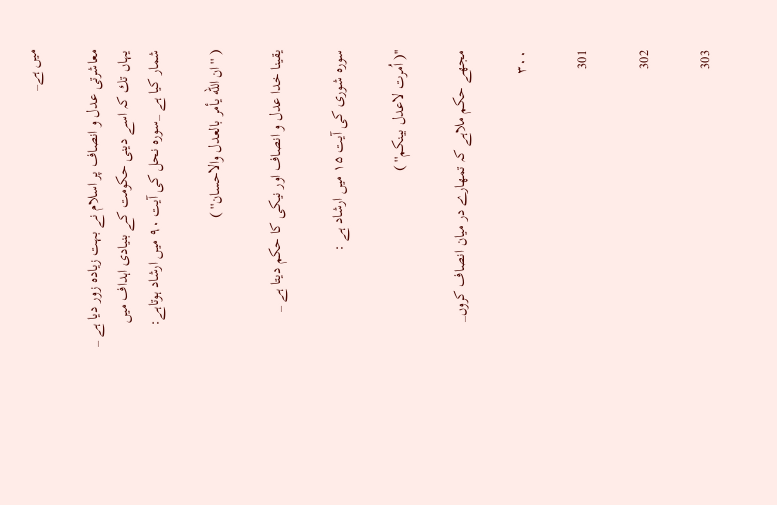ميں ہے_

معاشرتى عدل و انصاف پر اسلام نے بہت زيادہ زور ديا ہے _ يہاں تك كہ اسے دينى حكومت كے بنيادى اہداف ميں شمار كيا ہے _سورہ نحل كى آيت ۹۰ ميں ارشاد ہوتاہے:

( ''ان الله يأمر بالعدل والاحسان'' )

يقينا خدا عدل و انصاف اور نيكى كا حكم ديتا ہے _

سورہ شورى كى آيت ۱۵ ميں ارشاد ہے :

''( اُمرت لاعدل بينكم'' )

مجھے حكم ملاہے كہ تمھارے در ميان انصاف كروں_

۳۰۰

301

302

303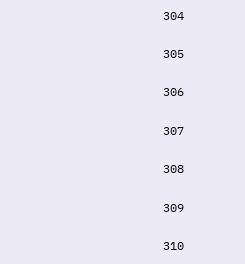304

305

306

307

308

309

310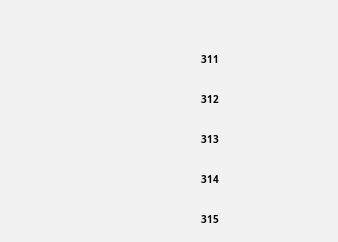311

312

313

314

315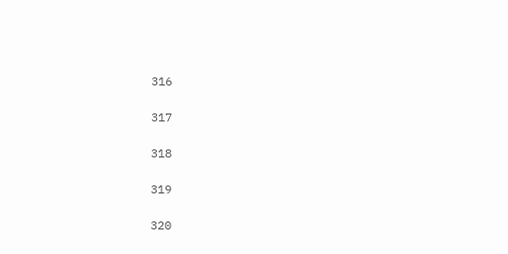316

317

318

319

320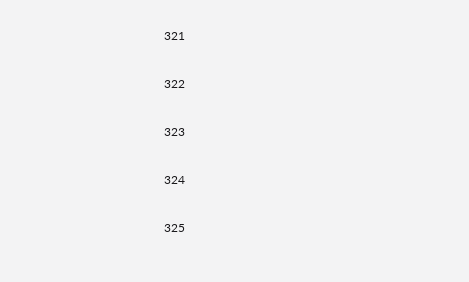321

322

323

324

325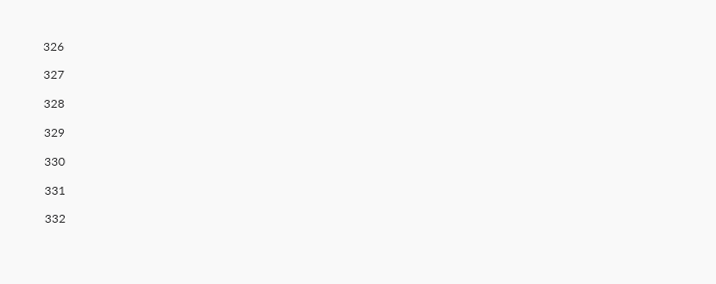326

327

328

329

330

331

332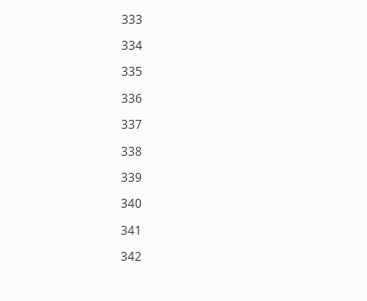333

334

335

336

337

338

339

340

341

342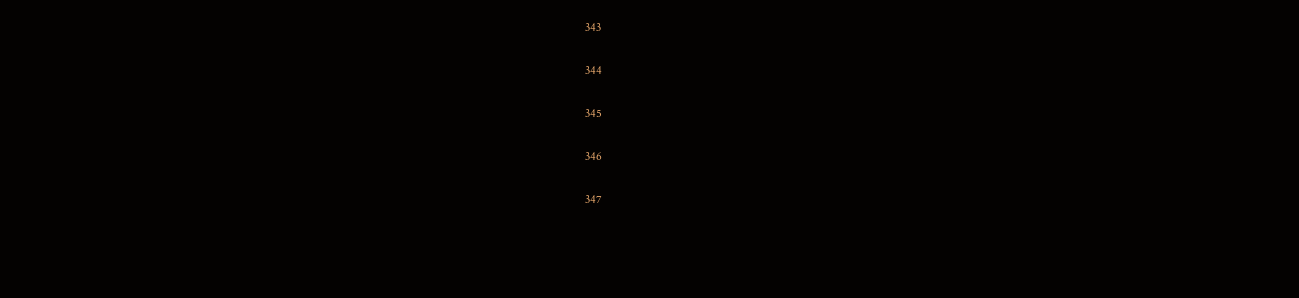343

344

345

346

347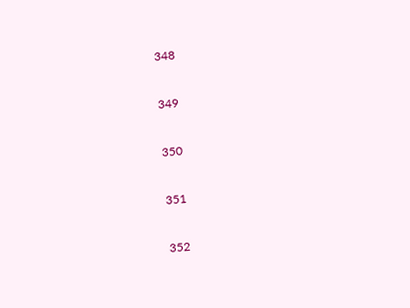348

349

350

351

352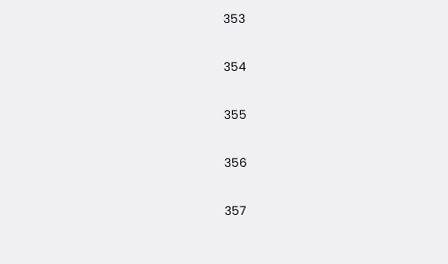353

354

355

356

357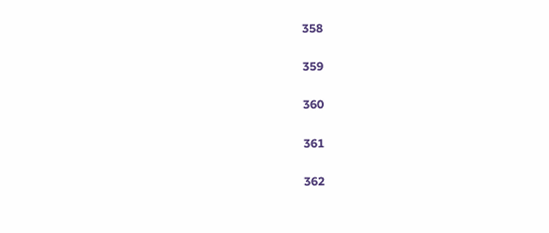358

359

360

361

362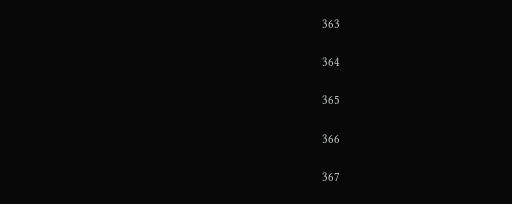363

364

365

366

367